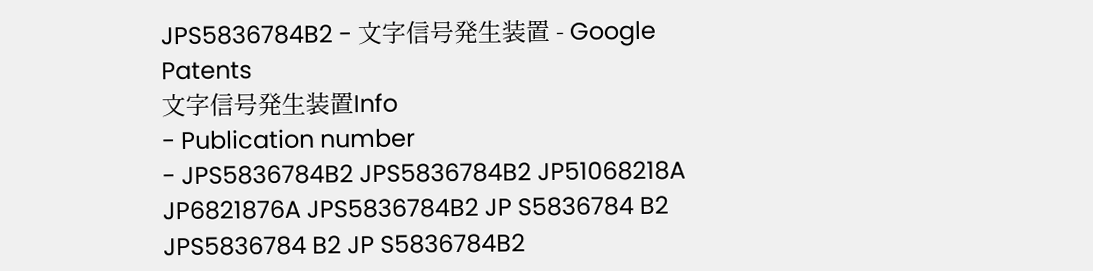JPS5836784B2 - 文字信号発生装置 - Google Patents
文字信号発生装置Info
- Publication number
- JPS5836784B2 JPS5836784B2 JP51068218A JP6821876A JPS5836784B2 JP S5836784 B2 JPS5836784 B2 JP S5836784B2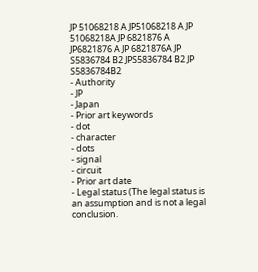JP 51068218 A JP51068218 A JP 51068218A JP 6821876 A JP6821876 A JP 6821876A JP S5836784 B2 JPS5836784 B2 JP S5836784B2
- Authority
- JP
- Japan
- Prior art keywords
- dot
- character
- dots
- signal
- circuit
- Prior art date
- Legal status (The legal status is an assumption and is not a legal conclusion.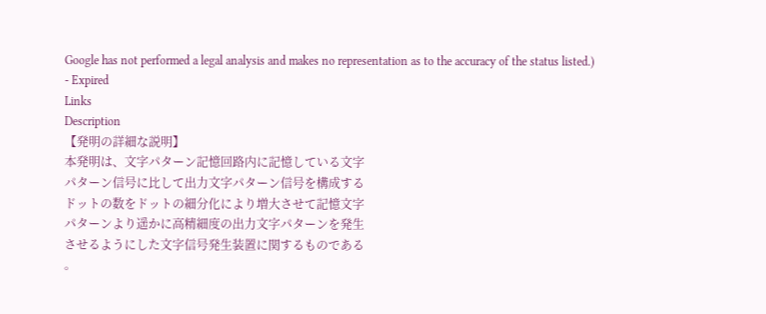Google has not performed a legal analysis and makes no representation as to the accuracy of the status listed.)
- Expired
Links
Description
【発明の詳細な説明】
本発明は、文字パターン記憶回路内に記憶している文字
パターン信号に比して出力文字パターン信号を構成する
ドットの数をドットの細分化により増大させて記憶文字
パターンより遥かに高精細度の出力文字パターンを発生
させるようにした文字信号発生装置に関するものである
。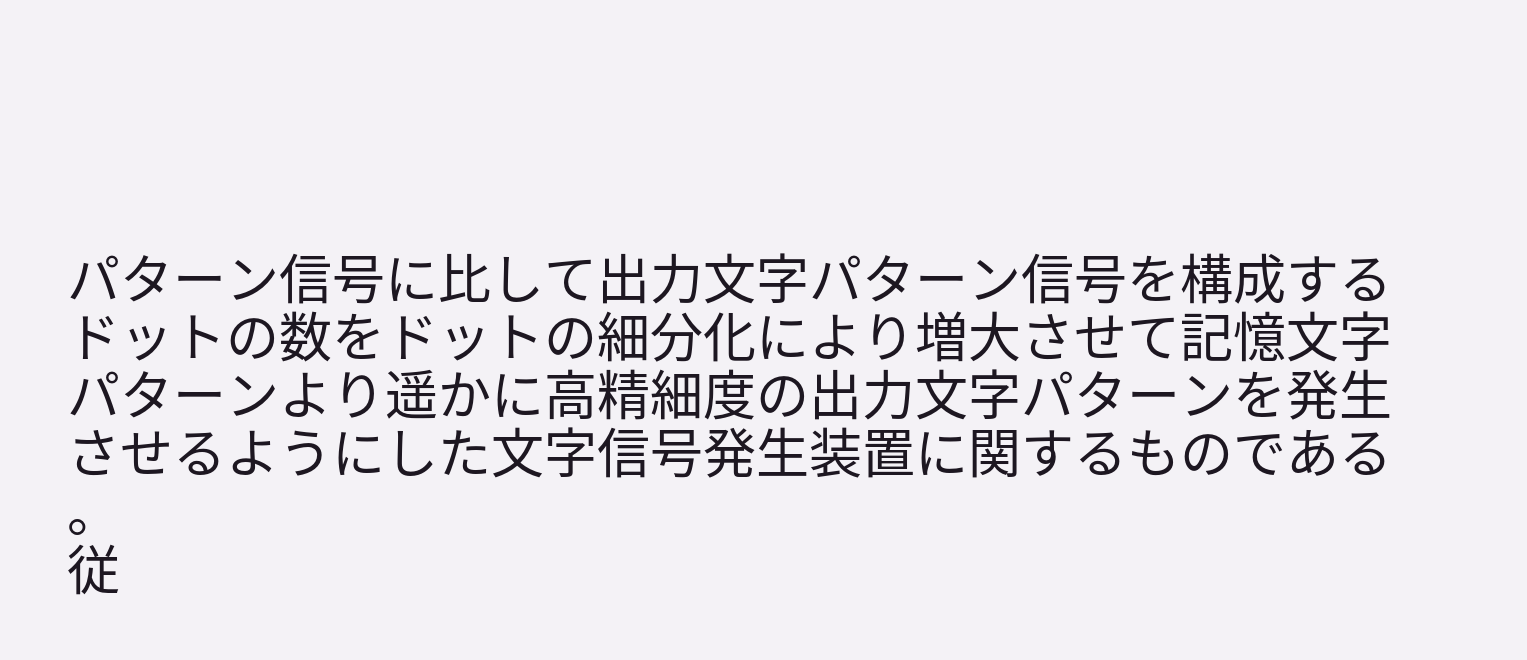パターン信号に比して出力文字パターン信号を構成する
ドットの数をドットの細分化により増大させて記憶文字
パターンより遥かに高精細度の出力文字パターンを発生
させるようにした文字信号発生装置に関するものである
。
従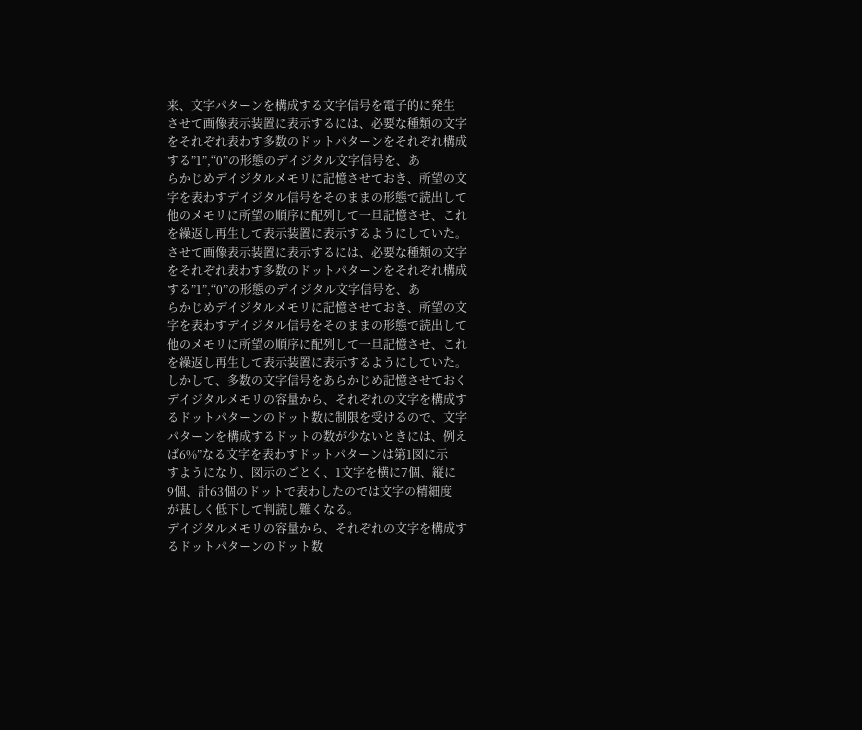来、文字パターンを構成する文字信号を電子的に発生
させて画像表示装置に表示するには、必要な種類の文字
をそれぞれ表わす多数のドットパターンをそれぞれ構成
する”1”,“0”の形態のデイジタル文字信号を、あ
らかじめデイジタルメモリに記憶させておき、所望の文
字を表わすデイジタル信号をそのままの形態で読出して
他のメモリに所望の順序に配列して一旦記憶させ、これ
を繰返し再生して表示装置に表示するようにしていた。
させて画像表示装置に表示するには、必要な種類の文字
をそれぞれ表わす多数のドットパターンをそれぞれ構成
する”1”,“0”の形態のデイジタル文字信号を、あ
らかじめデイジタルメモリに記憶させておき、所望の文
字を表わすデイジタル信号をそのままの形態で読出して
他のメモリに所望の順序に配列して一旦記憶させ、これ
を繰返し再生して表示装置に表示するようにしていた。
しかして、多数の文字信号をあらかじめ記憶させておく
デイジタルメモリの容量から、それぞれの文字を構成す
るドットパターンのドット数に制限を受けるので、文字
パターンを構成するドットの数が少ないときには、例え
ば6%”なる文字を表わすドットパターンは第1図に示
すようになり、図示のごとく、1文字を横に7個、縦に
9個、計63個のドットで表わしたのでは文字の精細度
が甚しく低下して判読し難くなる。
デイジタルメモリの容量から、それぞれの文字を構成す
るドットパターンのドット数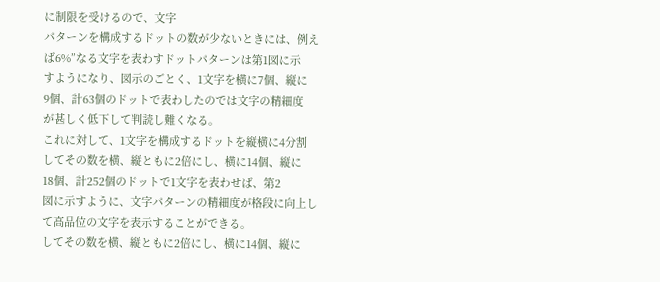に制限を受けるので、文字
パターンを構成するドットの数が少ないときには、例え
ば6%”なる文字を表わすドットパターンは第1図に示
すようになり、図示のごとく、1文字を横に7個、縦に
9個、計63個のドットで表わしたのでは文字の精細度
が甚しく低下して判読し難くなる。
これに対して、1文字を構成するドットを縦横に4分割
してその数を横、縦ともに2倍にし、横に14個、縦に
18個、計252個のドットで1文字を表わせば、第2
図に示すように、文字パターンの精細度が格段に向上し
て高品位の文字を表示することができる。
してその数を横、縦ともに2倍にし、横に14個、縦に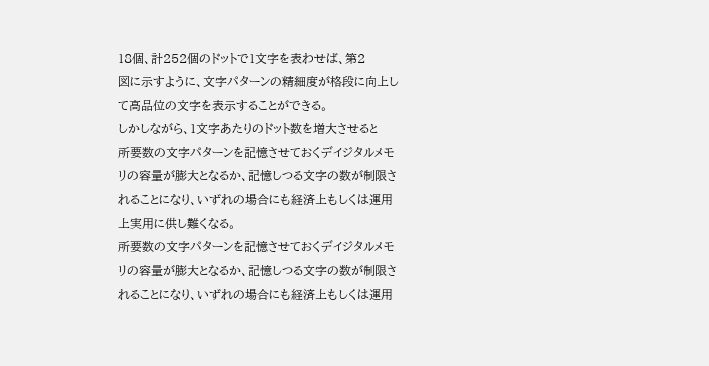18個、計252個のドットで1文字を表わせば、第2
図に示すように、文字パターンの精細度が格段に向上し
て高品位の文字を表示することができる。
しかしながら、1文字あたりのドット数を増大させると
所要数の文字パターンを記憶させておくデイジタルメモ
リの容量が膨大となるか、記憶しつる文字の数が制限さ
れることになり、いずれの場合にも経済上もしくは運用
上実用に供し難くなる。
所要数の文字パターンを記憶させておくデイジタルメモ
リの容量が膨大となるか、記憶しつる文字の数が制限さ
れることになり、いずれの場合にも経済上もしくは運用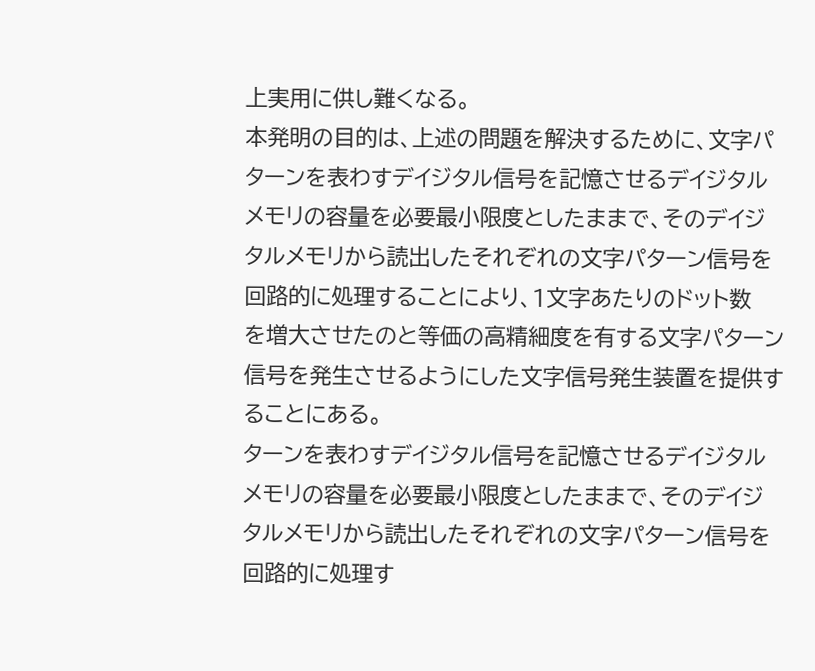上実用に供し難くなる。
本発明の目的は、上述の問題を解決するために、文字パ
ターンを表わすデイジタル信号を記憶させるデイジタル
メモリの容量を必要最小限度としたままで、そのデイジ
タルメモリから読出したそれぞれの文字パターン信号を
回路的に処理することにより、1文字あたりのドット数
を増大させたのと等価の高精細度を有する文字パターン
信号を発生させるようにした文字信号発生装置を提供す
ることにある。
ターンを表わすデイジタル信号を記憶させるデイジタル
メモリの容量を必要最小限度としたままで、そのデイジ
タルメモリから読出したそれぞれの文字パターン信号を
回路的に処理す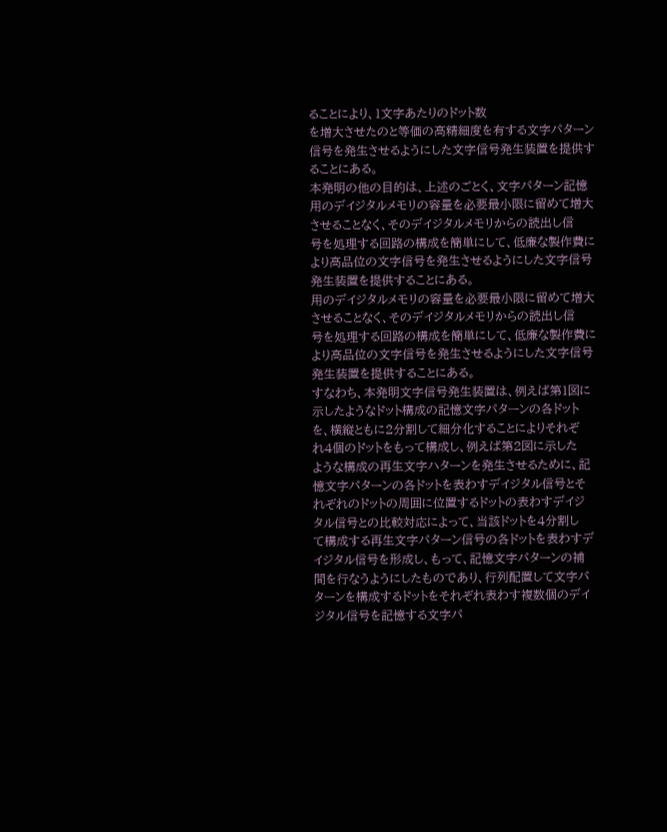ることにより、1文字あたりのドット数
を増大させたのと等価の高精細度を有する文字パターン
信号を発生させるようにした文字信号発生装置を提供す
ることにある。
本発明の他の目的は、上述のごとく、文字パターン記憶
用のデイジタルメモリの容量を必要最小限に留めて増大
させることなく、そのデイジタルメモリからの読出し信
号を処理する回路の構成を簡単にして、低廉な製作費に
より高品位の文字信号を発生させるようにした文字信号
発生装置を提供することにある。
用のデイジタルメモリの容量を必要最小限に留めて増大
させることなく、そのデイジタルメモリからの読出し信
号を処理する回路の構成を簡単にして、低廉な製作費に
より高品位の文字信号を発生させるようにした文字信号
発生装置を提供することにある。
すなわち、本発明文字信号発生装置は、例えば第1図に
示したようなドット構成の記憶文字パターンの各ドット
を、横縦ともに2分割して細分化することによりそれぞ
れ4個のドットをもって構成し、例えば第2図に示した
ような構成の再生文字ハターンを発生させるために、記
憶文字パターンの各ドットを表わすデイジタル信号とそ
れぞれのドットの周囲に位置するドットの表わすデイジ
タル信号との比較対応によって、当該ドットを4分割し
て構成する再生文字パターン信号の各ドットを表わすデ
イジタル信号を形成し、もって、記憶文字パターンの補
間を行なうようにしたものであり、行列配置して文字パ
ターンを構成するドットをそれぞれ表わす複数個のデイ
ジタル信号を記憶する文字パ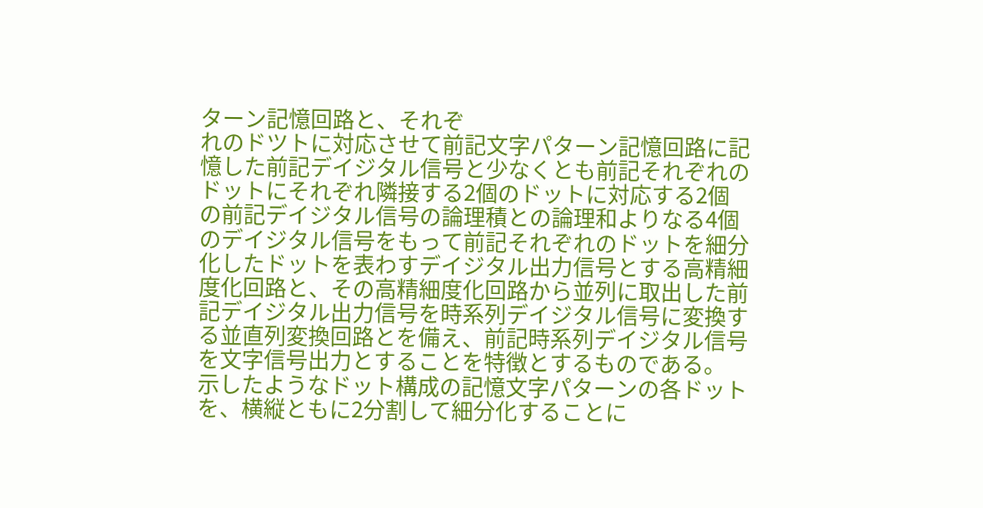ターン記憶回路と、それぞ
れのドツトに対応させて前記文字パターン記憶回路に記
憶した前記デイジタル信号と少なくとも前記それぞれの
ドットにそれぞれ隣接する2個のドットに対応する2個
の前記デイジタル信号の論理積との論理和よりなる4個
のデイジタル信号をもって前記それぞれのドットを細分
化したドットを表わすデイジタル出力信号とする高精細
度化回路と、その高精細度化回路から並列に取出した前
記デイジタル出力信号を時系列デイジタル信号に変換す
る並直列変換回路とを備え、前記時系列デイジタル信号
を文字信号出力とすることを特徴とするものである。
示したようなドット構成の記憶文字パターンの各ドット
を、横縦ともに2分割して細分化することに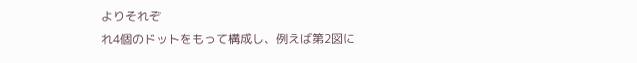よりそれぞ
れ4個のドットをもって構成し、例えば第2図に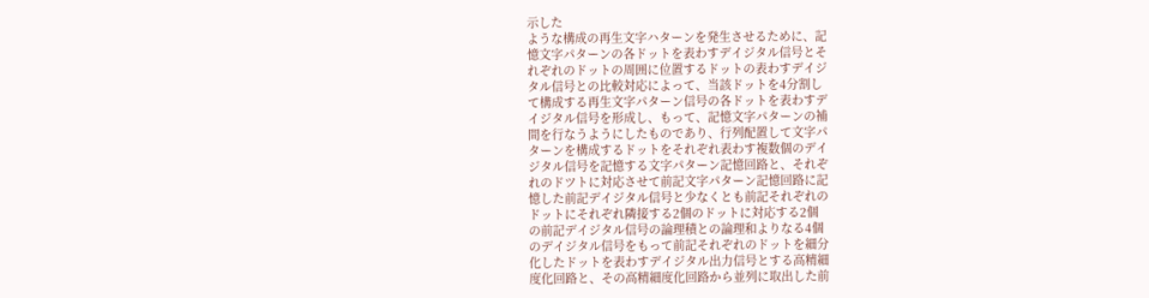示した
ような構成の再生文字ハターンを発生させるために、記
憶文字パターンの各ドットを表わすデイジタル信号とそ
れぞれのドットの周囲に位置するドットの表わすデイジ
タル信号との比較対応によって、当該ドットを4分割し
て構成する再生文字パターン信号の各ドットを表わすデ
イジタル信号を形成し、もって、記憶文字パターンの補
間を行なうようにしたものであり、行列配置して文字パ
ターンを構成するドットをそれぞれ表わす複数個のデイ
ジタル信号を記憶する文字パターン記憶回路と、それぞ
れのドツトに対応させて前記文字パターン記憶回路に記
憶した前記デイジタル信号と少なくとも前記それぞれの
ドットにそれぞれ隣接する2個のドットに対応する2個
の前記デイジタル信号の論理積との論理和よりなる4個
のデイジタル信号をもって前記それぞれのドットを細分
化したドットを表わすデイジタル出力信号とする高精細
度化回路と、その高精細度化回路から並列に取出した前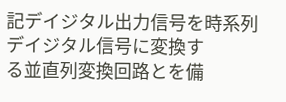記デイジタル出力信号を時系列デイジタル信号に変換す
る並直列変換回路とを備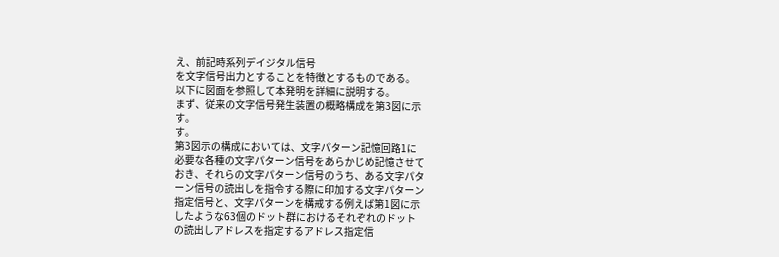え、前記時系列デイジタル信号
を文字信号出力とすることを特徴とするものである。
以下に図面を参照して本発明を詳細に説明する。
まず、従来の文字信号発生装置の概略構成を第3図に示
す。
す。
第3図示の構成においては、文字パターン記憶回路1に
必要な各種の文字パターン信号をあらかじめ記憶させて
おき、それらの文字パターン信号のうち、ある文字パタ
ーン信号の読出しを指令する際に印加する文字パターン
指定信号と、文字パターンを構戒する例えば第1図に示
したような63個のドット群におけるそれぞれのドット
の読出しアドレスを指定するアドレス指定信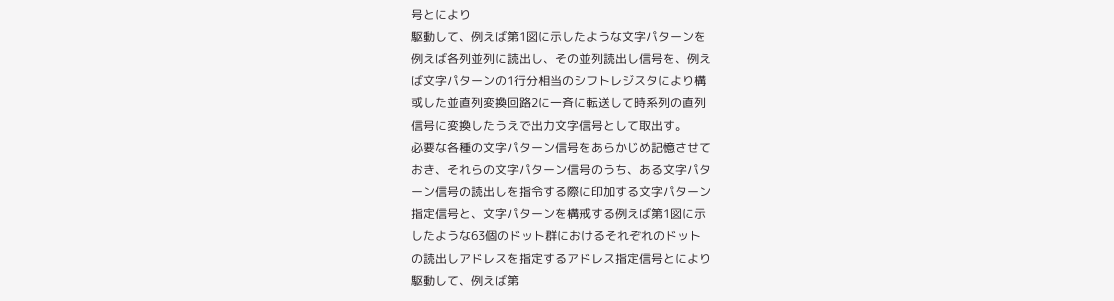号とにより
駆動して、例えば第1図に示したような文字パターンを
例えば各列並列に読出し、その並列読出し信号を、例え
ば文字パターンの1行分相当のシフトレジスタにより構
或した並直列変換回路2に一斉に転送して時系列の直列
信号に変換したうえで出力文字信号として取出す。
必要な各種の文字パターン信号をあらかじめ記憶させて
おき、それらの文字パターン信号のうち、ある文字パタ
ーン信号の読出しを指令する際に印加する文字パターン
指定信号と、文字パターンを構戒する例えば第1図に示
したような63個のドット群におけるそれぞれのドット
の読出しアドレスを指定するアドレス指定信号とにより
駆動して、例えば第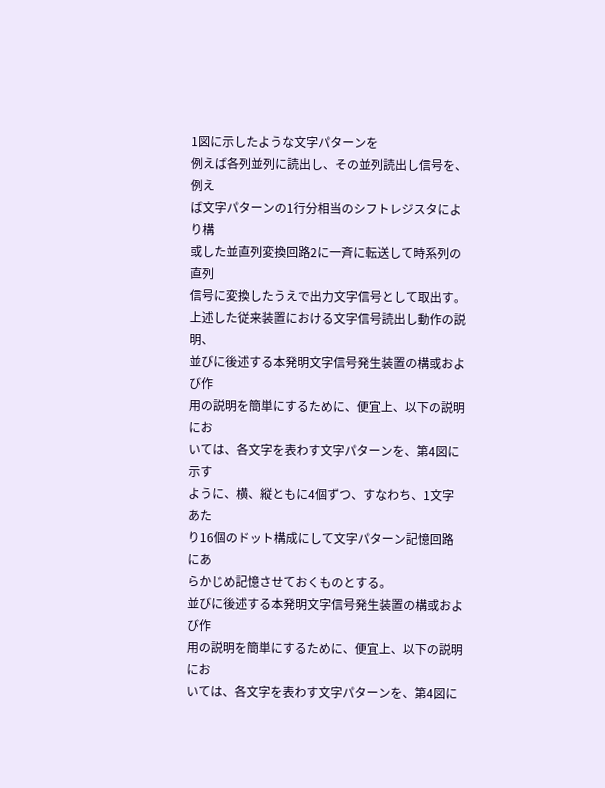1図に示したような文字パターンを
例えば各列並列に読出し、その並列読出し信号を、例え
ば文字パターンの1行分相当のシフトレジスタにより構
或した並直列変換回路2に一斉に転送して時系列の直列
信号に変換したうえで出力文字信号として取出す。
上述した従来装置における文字信号読出し動作の説明、
並びに後述する本発明文字信号発生装置の構或および作
用の説明を簡単にするために、便宜上、以下の説明にお
いては、各文字を表わす文字パターンを、第4図に示す
ように、横、縦ともに4個ずつ、すなわち、1文字あた
り16個のドット構成にして文字パターン記憶回路にあ
らかじめ記憶させておくものとする。
並びに後述する本発明文字信号発生装置の構或および作
用の説明を簡単にするために、便宜上、以下の説明にお
いては、各文字を表わす文字パターンを、第4図に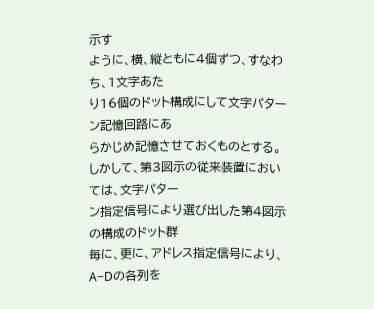示す
ように、横、縦ともに4個ずつ、すなわち、1文字あた
り16個のドット構成にして文字パターン記憶回路にあ
らかじめ記憶させておくものとする。
しかして、第3図示の従来装置においては、文字パター
ン指定信号により選び出した第4図示の構成のドット群
毎に、更に、アドレス指定信号により、A−Dの各列を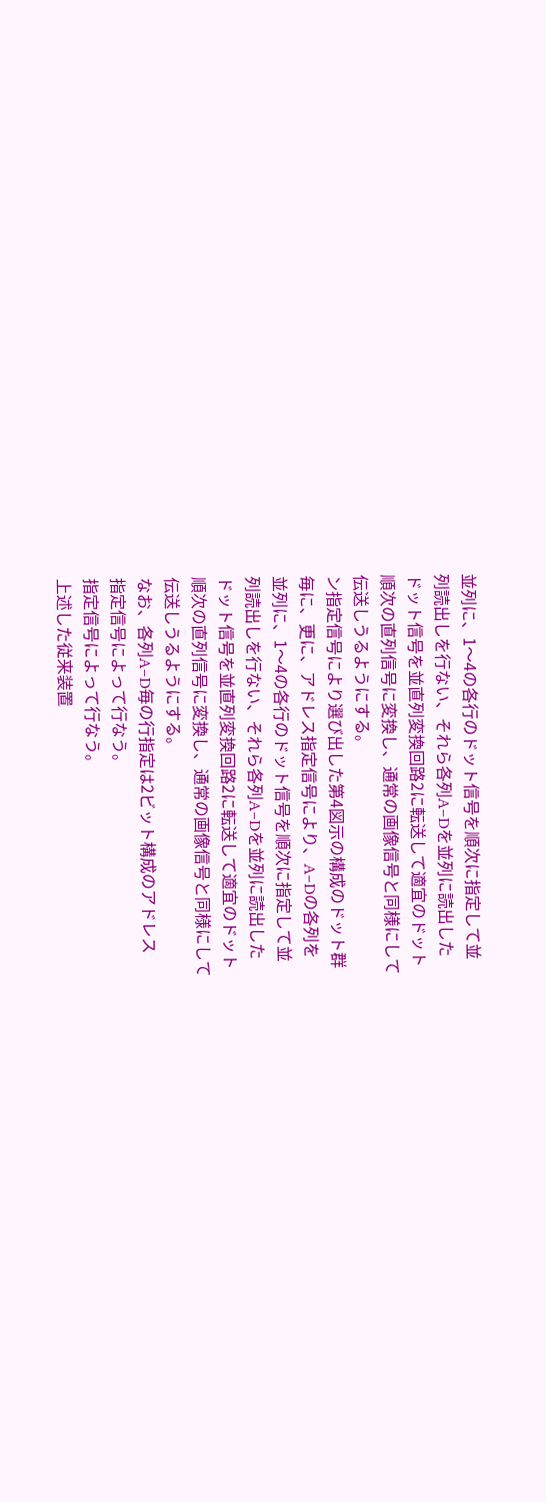並列に、1〜4の各行のドット信号を順次に指定して並
列読出しを行ない、それら各列A−Dを並列に読出した
ドット信号を並直列変換回路2に転送して適宜のドット
順次の直列信号に変換し、通常の画像信号と同様にして
伝送しうるようにする。
ン指定信号により選び出した第4図示の構成のドット群
毎に、更に、アドレス指定信号により、A−Dの各列を
並列に、1〜4の各行のドット信号を順次に指定して並
列読出しを行ない、それら各列A−Dを並列に読出した
ドット信号を並直列変換回路2に転送して適宜のドット
順次の直列信号に変換し、通常の画像信号と同様にして
伝送しうるようにする。
なお、各列A−D毎の行指定は2ビット構成のアドレス
指定信号によって行なう。
指定信号によって行なう。
上述した従来装置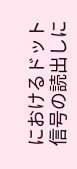におけるドット信号の読出しに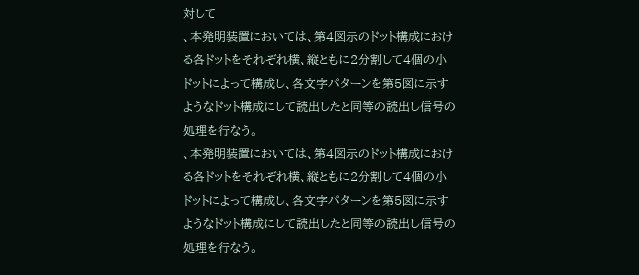対して
、本発明装置においては、第4図示のドット構成におけ
る各ドットをそれぞれ横、縦ともに2分割して4個の小
ドットによって構成し、各文字パターンを第5図に示す
ようなドット構成にして読出したと同等の読出し信号の
処理を行なう。
、本発明装置においては、第4図示のドット構成におけ
る各ドットをそれぞれ横、縦ともに2分割して4個の小
ドットによって構成し、各文字パターンを第5図に示す
ようなドット構成にして読出したと同等の読出し信号の
処理を行なう。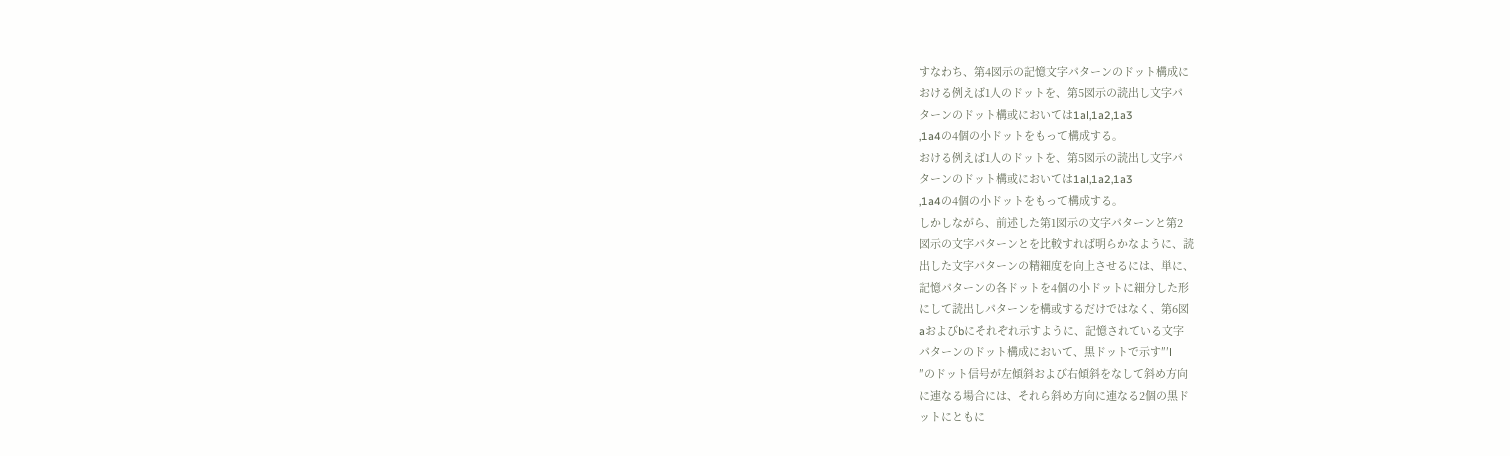すなわち、第4図示の記憶文字パターンのドット構成に
おける例えば1人のドットを、第5図示の読出し文字パ
ターンのドット構或においては1al,1a2,1a3
,1a4の4個の小ドットをもって構成する。
おける例えば1人のドットを、第5図示の読出し文字パ
ターンのドット構或においては1al,1a2,1a3
,1a4の4個の小ドットをもって構成する。
しかしながら、前述した第1図示の文字パターンと第2
図示の文字パターンとを比較すれば明らかなように、読
出した文字パターンの精細度を向上させるには、単に、
記憶パターンの各ドットを4個の小ドットに細分した形
にして読出しパターンを構或するだけではなく、第6図
aおよびbにそれぞれ示すように、記憶されている文字
パターンのドット構成において、黒ドットで示す″′l
″のドット信号が左傾斜および右傾斜をなして斜め方向
に連なる場合には、それら斜め方向に連なる2個の黒ド
ットにともに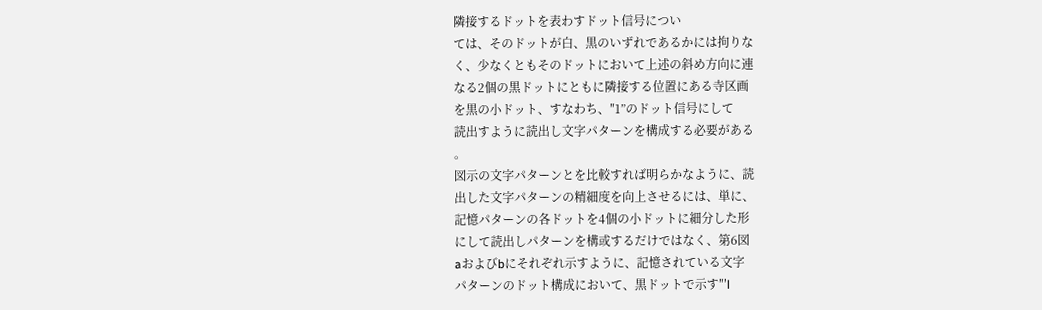隣接するドットを表わすドット信号につい
ては、そのドットが白、黒のいずれであるかには拘りな
く、少なくともそのドットにおいて上述の斜め方向に連
なる2個の黒ドットにともに隣接する位置にある寺区画
を黒の小ドット、すなわち、″1”のドット信号にして
読出すように読出し文字パターンを構成する必要がある
。
図示の文字パターンとを比較すれば明らかなように、読
出した文字パターンの精細度を向上させるには、単に、
記憶パターンの各ドットを4個の小ドットに細分した形
にして読出しパターンを構或するだけではなく、第6図
aおよびbにそれぞれ示すように、記憶されている文字
パターンのドット構成において、黒ドットで示す″′l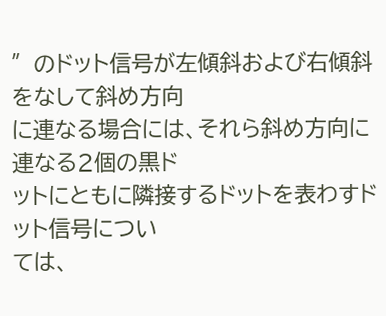″のドット信号が左傾斜および右傾斜をなして斜め方向
に連なる場合には、それら斜め方向に連なる2個の黒ド
ットにともに隣接するドットを表わすドット信号につい
ては、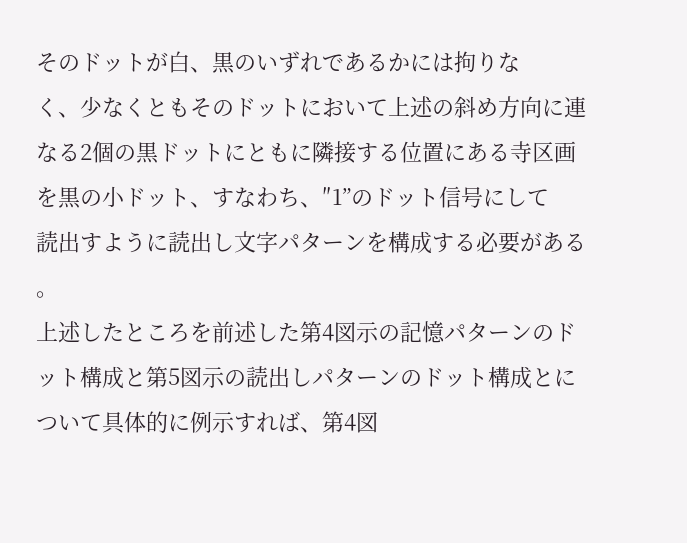そのドットが白、黒のいずれであるかには拘りな
く、少なくともそのドットにおいて上述の斜め方向に連
なる2個の黒ドットにともに隣接する位置にある寺区画
を黒の小ドット、すなわち、″1”のドット信号にして
読出すように読出し文字パターンを構成する必要がある
。
上述したところを前述した第4図示の記憶パターンのド
ット構成と第5図示の読出しパターンのドット構成とに
ついて具体的に例示すれば、第4図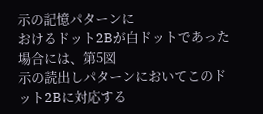示の記憶パターンに
おけるドット2Bが白ドットであった場合には、第5図
示の読出しパターンにおいてこのドット2Bに対応する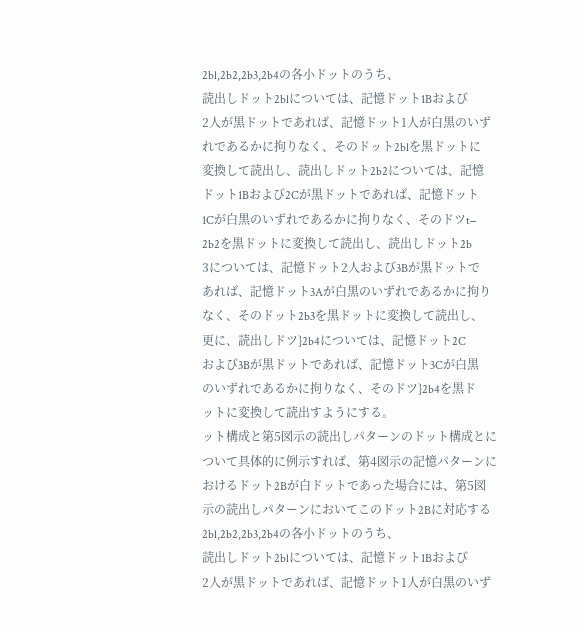2bl,2b2,2b3,2b4の各小ドットのうち、
読出しドット2blについては、記憶ドット1Bおよび
2人が黒ドットであれば、記憶ドット1人が白黒のいず
れであるかに拘りなく、そのドット2blを黒ドットに
変換して読出し、読出しドット2b2については、記憶
ドット1Bおよび2Cが黒ドットであれば、記憶ドット
1Cが白黒のいずれであるかに拘りなく、そのドツt−
2b2を黒ドットに変換して読出し、読出しドット2b
3については、記憶ドット2人および3Bが黒ドットで
あれば、記憶ドット3Aが白黒のいずれであるかに拘り
なく、そのドット2b3を黒ドットに変換して読出し、
更に、読出しドツ}2b4については、記憶ドット2C
および3Bが黒ドットであれば、記憶ドット3Cが白黒
のいずれであるかに拘りなく、そのドツ}2b4を黒ド
ットに変換して読出すようにする。
ット構成と第5図示の読出しパターンのドット構成とに
ついて具体的に例示すれば、第4図示の記憶パターンに
おけるドット2Bが白ドットであった場合には、第5図
示の読出しパターンにおいてこのドット2Bに対応する
2bl,2b2,2b3,2b4の各小ドットのうち、
読出しドット2blについては、記憶ドット1Bおよび
2人が黒ドットであれば、記憶ドット1人が白黒のいず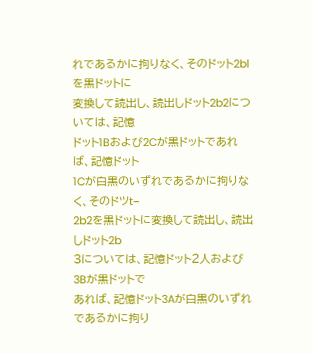れであるかに拘りなく、そのドット2blを黒ドットに
変換して読出し、読出しドット2b2については、記憶
ドット1Bおよび2Cが黒ドットであれば、記憶ドット
1Cが白黒のいずれであるかに拘りなく、そのドツt−
2b2を黒ドットに変換して読出し、読出しドット2b
3については、記憶ドット2人および3Bが黒ドットで
あれば、記憶ドット3Aが白黒のいずれであるかに拘り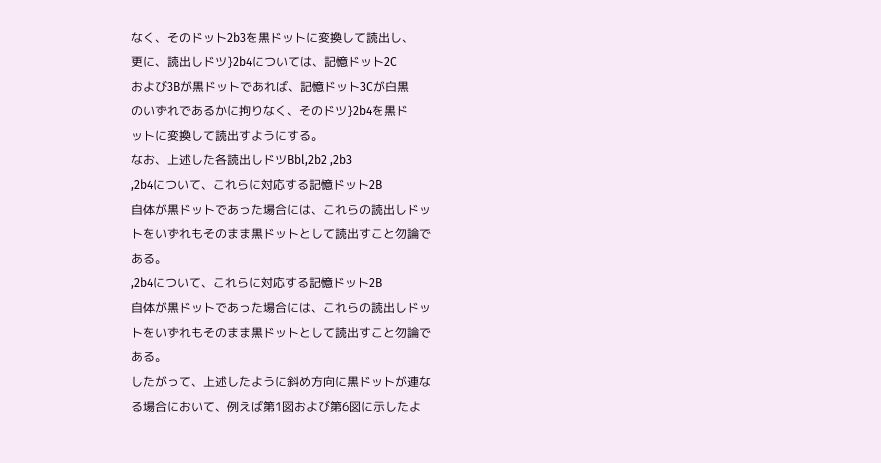なく、そのドット2b3を黒ドットに変換して読出し、
更に、読出しドツ}2b4については、記憶ドット2C
および3Bが黒ドットであれば、記憶ドット3Cが白黒
のいずれであるかに拘りなく、そのドツ}2b4を黒ド
ットに変換して読出すようにする。
なお、上述した各読出しドツBbl,2b2 ,2b3
,2b4について、これらに対応する記憶ドット2B
自体が黒ドットであった場合には、これらの読出しドッ
トをいずれもそのまま黒ドットとして読出すこと勿論で
ある。
,2b4について、これらに対応する記憶ドット2B
自体が黒ドットであった場合には、これらの読出しドッ
トをいずれもそのまま黒ドットとして読出すこと勿論で
ある。
したがって、上述したように斜め方向に黒ドットが連な
る場合において、例えば第1図および第6図に示したよ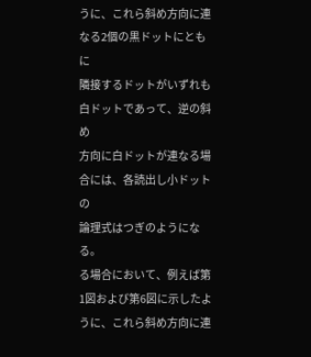うに、これら斜め方向に連なる2個の黒ドットにともに
隣接するドットがいずれも白ドットであって、逆の斜め
方向に白ドットが連なる場合には、各読出し小ドットの
論理式はつぎのようになる。
る場合において、例えば第1図および第6図に示したよ
うに、これら斜め方向に連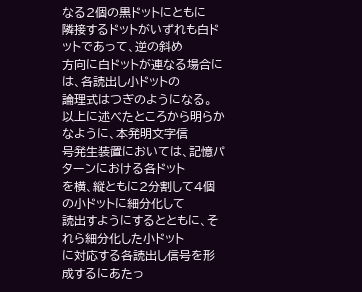なる2個の黒ドットにともに
隣接するドットがいずれも白ドットであって、逆の斜め
方向に白ドットが連なる場合には、各読出し小ドットの
論理式はつぎのようになる。
以上に述べたところから明らかなように、本発明文字信
号発生装置においては、記憶パターンにおける各ドット
を横、縦ともに2分割して4個の小ドットに細分化して
読出すようにするとともに、それら細分化した小ドット
に対応する各読出し信号を形成するにあたっ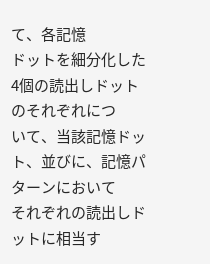て、各記憶
ドットを細分化した4個の読出しドットのそれぞれにつ
いて、当該記憶ドット、並びに、記憶パターンにおいて
それぞれの読出しドットに相当す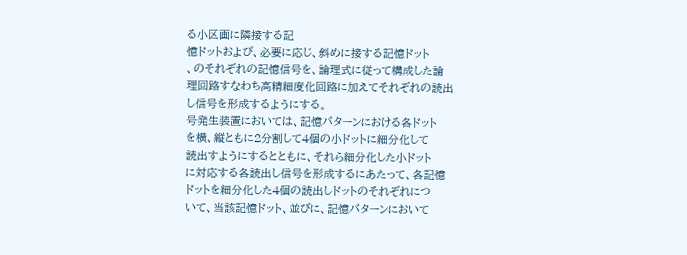る小区画に隣接する記
憶ドットおよび、必要に応じ、斜めに接する記憶ドット
、のそれぞれの記憶信号を、論理式に従って構成した論
理回路すなわち高精細度化回路に加えてそれぞれの読出
し信号を形成するようにする。
号発生装置においては、記憶パターンにおける各ドット
を横、縦ともに2分割して4個の小ドットに細分化して
読出すようにするとともに、それら細分化した小ドット
に対応する各読出し信号を形成するにあたって、各記憶
ドットを細分化した4個の読出しドットのそれぞれにつ
いて、当該記憶ドット、並びに、記憶パターンにおいて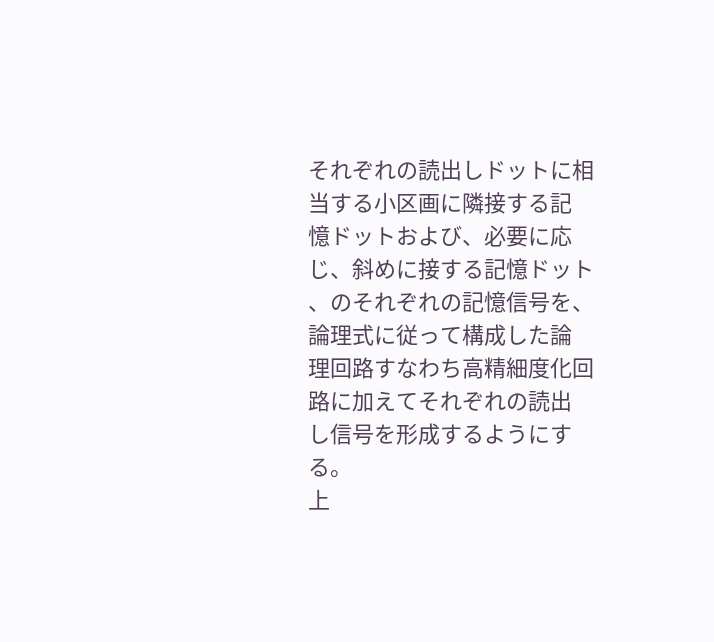それぞれの読出しドットに相当する小区画に隣接する記
憶ドットおよび、必要に応じ、斜めに接する記憶ドット
、のそれぞれの記憶信号を、論理式に従って構成した論
理回路すなわち高精細度化回路に加えてそれぞれの読出
し信号を形成するようにする。
上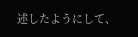述したようにして、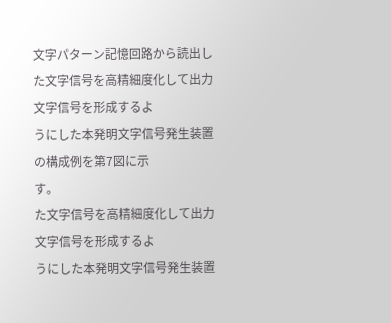文字パターン記憶回路から読出し
た文字信号を高精細度化して出力文字信号を形成するよ
うにした本発明文字信号発生装置の構成例を第7図に示
す。
た文字信号を高精細度化して出力文字信号を形成するよ
うにした本発明文字信号発生装置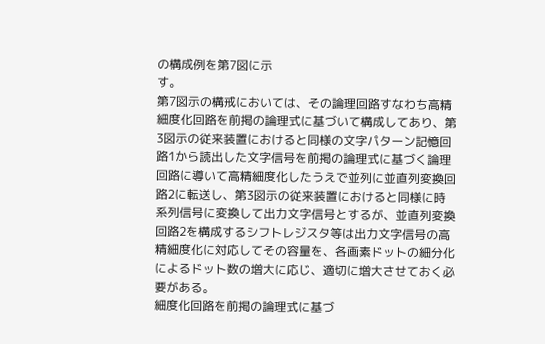の構成例を第7図に示
す。
第7図示の構戒においては、その論理回路すなわち高精
細度化回路を前掲の論理式に基づいて構成してあり、第
3図示の従来装置におけると同様の文字パターン記憶回
路1から読出した文字信号を前掲の論理式に基づく論理
回路に導いて高精細度化したうえで並列に並直列変換回
路2に転送し、第3図示の従来装置におけると同様に時
系列信号に変換して出力文字信号とするが、並直列変換
回路2を構成するシフトレジスタ等は出力文字信号の高
精細度化に対応してその容量を、各画素ドットの細分化
によるドット数の増大に応じ、適切に増大させておく必
要がある。
細度化回路を前掲の論理式に基づ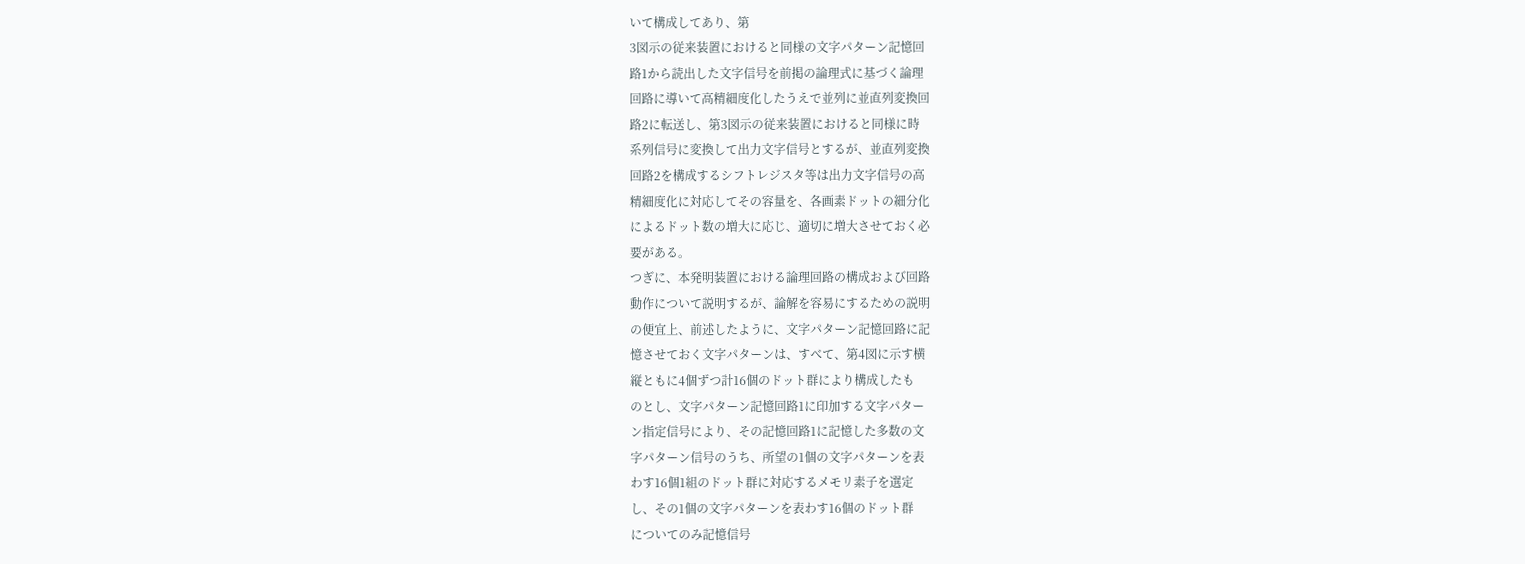いて構成してあり、第
3図示の従来装置におけると同様の文字パターン記憶回
路1から読出した文字信号を前掲の論理式に基づく論理
回路に導いて高精細度化したうえで並列に並直列変換回
路2に転送し、第3図示の従来装置におけると同様に時
系列信号に変換して出力文字信号とするが、並直列変換
回路2を構成するシフトレジスタ等は出力文字信号の高
精細度化に対応してその容量を、各画素ドットの細分化
によるドット数の増大に応じ、適切に増大させておく必
要がある。
つぎに、本発明装置における論理回路の構成および回路
動作について説明するが、論解を容易にするための説明
の便宜上、前述したように、文字パターン記憶回路に記
憶させておく文字パターンは、すべて、第4図に示す横
縦ともに4個ずつ計16個のドット群により構成したも
のとし、文字パターン記憶回路1に印加する文字パター
ン指定信号により、その記憶回路1に記憶した多数の文
字パターン信号のうち、所望の1個の文字パターンを表
わす16個1組のドット群に対応するメモリ素子を選定
し、その1個の文字パターンを表わす16個のドット群
についてのみ記憶信号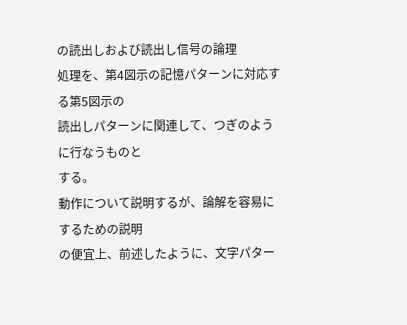の読出しおよび読出し信号の論理
処理を、第4図示の記憶パターンに対応する第5図示の
読出しパターンに関連して、つぎのように行なうものと
する。
動作について説明するが、論解を容易にするための説明
の便宜上、前述したように、文字パター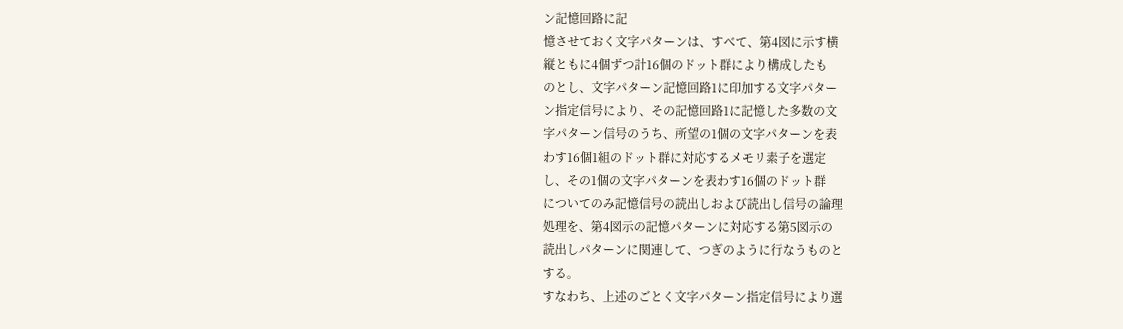ン記憶回路に記
憶させておく文字パターンは、すべて、第4図に示す横
縦ともに4個ずつ計16個のドット群により構成したも
のとし、文字パターン記憶回路1に印加する文字パター
ン指定信号により、その記憶回路1に記憶した多数の文
字パターン信号のうち、所望の1個の文字パターンを表
わす16個1組のドット群に対応するメモリ素子を選定
し、その1個の文字パターンを表わす16個のドット群
についてのみ記憶信号の読出しおよび読出し信号の論理
処理を、第4図示の記憶パターンに対応する第5図示の
読出しパターンに関連して、つぎのように行なうものと
する。
すなわち、上述のごとく文字パターン指定信号により選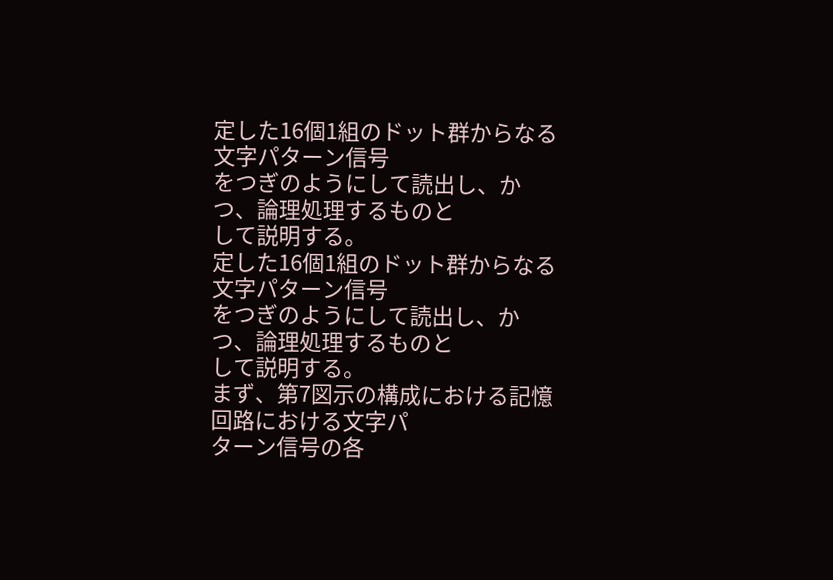定した16個1組のドット群からなる文字パターン信号
をつぎのようにして読出し、かつ、論理処理するものと
して説明する。
定した16個1組のドット群からなる文字パターン信号
をつぎのようにして読出し、かつ、論理処理するものと
して説明する。
まず、第7図示の構成における記憶回路における文字パ
ターン信号の各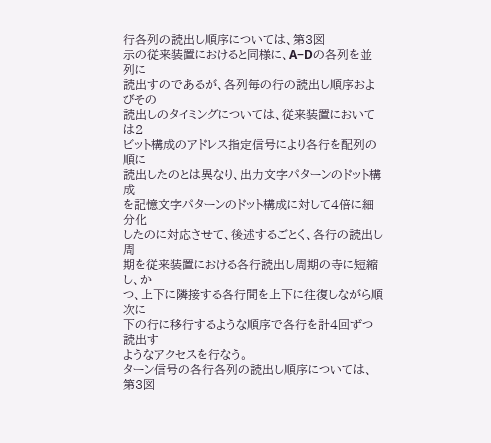行各列の読出し順序については、第3図
示の従来装置におけると同様に、A−Dの各列を並列に
読出すのであるが、各列毎の行の読出し順序およびその
読出しのタイミングについては、従来装置においては2
ビット構成のアドレス指定信号により各行を配列の順に
読出したのとは異なり、出力文字パターンのドット構成
を記憶文字パターンのドット構成に対して4倍に細分化
したのに対応させて、後述するごとく、各行の読出し周
期を従来装置における各行読出し周期の寺に短縮し、か
つ、上下に隣接する各行間を上下に往復しながら順次に
下の行に移行するような順序で各行を計4回ずつ読出す
ようなアクセスを行なう。
ターン信号の各行各列の読出し順序については、第3図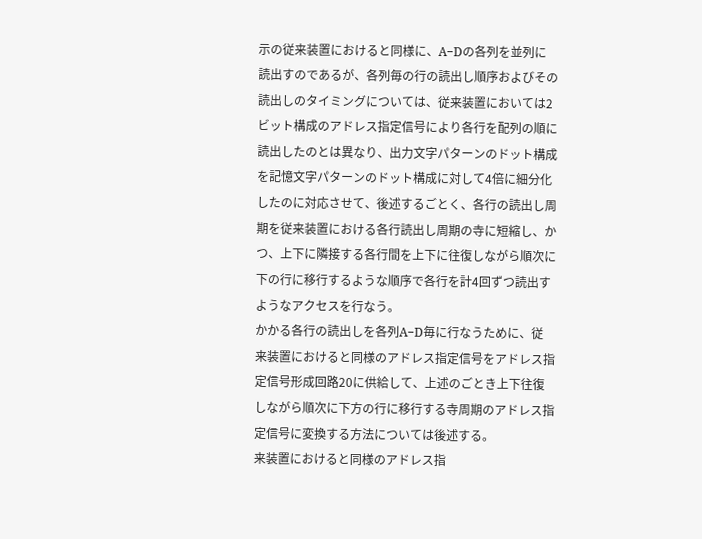示の従来装置におけると同様に、A−Dの各列を並列に
読出すのであるが、各列毎の行の読出し順序およびその
読出しのタイミングについては、従来装置においては2
ビット構成のアドレス指定信号により各行を配列の順に
読出したのとは異なり、出力文字パターンのドット構成
を記憶文字パターンのドット構成に対して4倍に細分化
したのに対応させて、後述するごとく、各行の読出し周
期を従来装置における各行読出し周期の寺に短縮し、か
つ、上下に隣接する各行間を上下に往復しながら順次に
下の行に移行するような順序で各行を計4回ずつ読出す
ようなアクセスを行なう。
かかる各行の読出しを各列A−D毎に行なうために、従
来装置におけると同様のアドレス指定信号をアドレス指
定信号形成回路20に供給して、上述のごとき上下往復
しながら順次に下方の行に移行する寺周期のアドレス指
定信号に変換する方法については後述する。
来装置におけると同様のアドレス指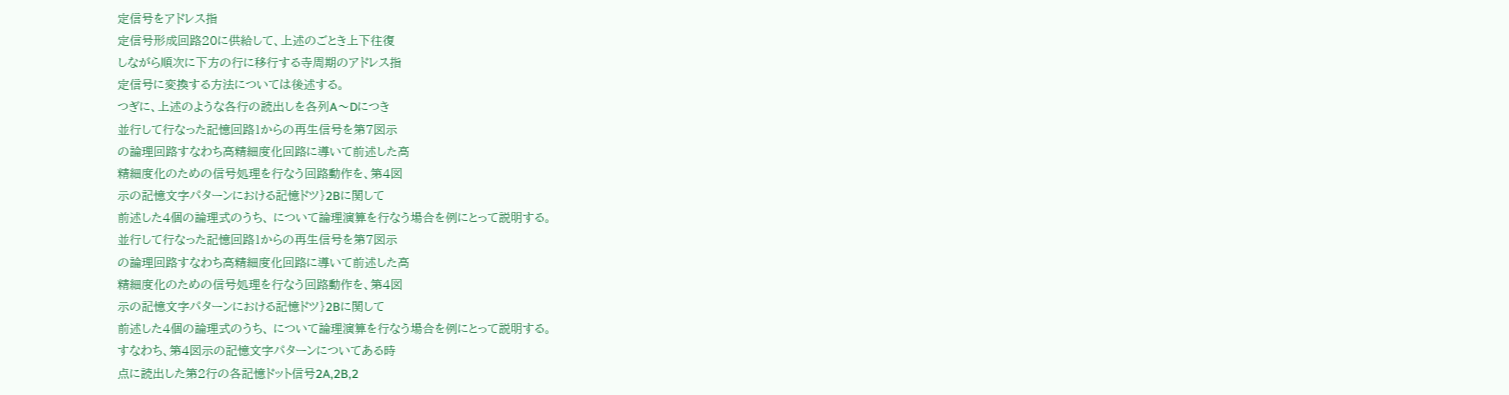定信号をアドレス指
定信号形成回路20に供給して、上述のごとき上下往復
しながら順次に下方の行に移行する寺周期のアドレス指
定信号に変換する方法については後述する。
つぎに、上述のような各行の読出しを各列A〜Dにつき
並行して行なった記憶回路1からの再生信号を第7図示
の論理回路すなわち高精細度化回路に導いて前述した高
精細度化のための信号処理を行なう回路動作を、第4図
示の記憶文字パターンにおける記憶ドツ}2Bに関して
前述した4個の論理式のうち、 について論理演算を行なう場合を例にとって説明する。
並行して行なった記憶回路1からの再生信号を第7図示
の論理回路すなわち高精細度化回路に導いて前述した高
精細度化のための信号処理を行なう回路動作を、第4図
示の記憶文字パターンにおける記憶ドツ}2Bに関して
前述した4個の論理式のうち、 について論理演算を行なう場合を例にとって説明する。
すなわち、第4図示の記憶文字パターンについてある時
点に読出した第2行の各記憶ドット信号2A,2B,2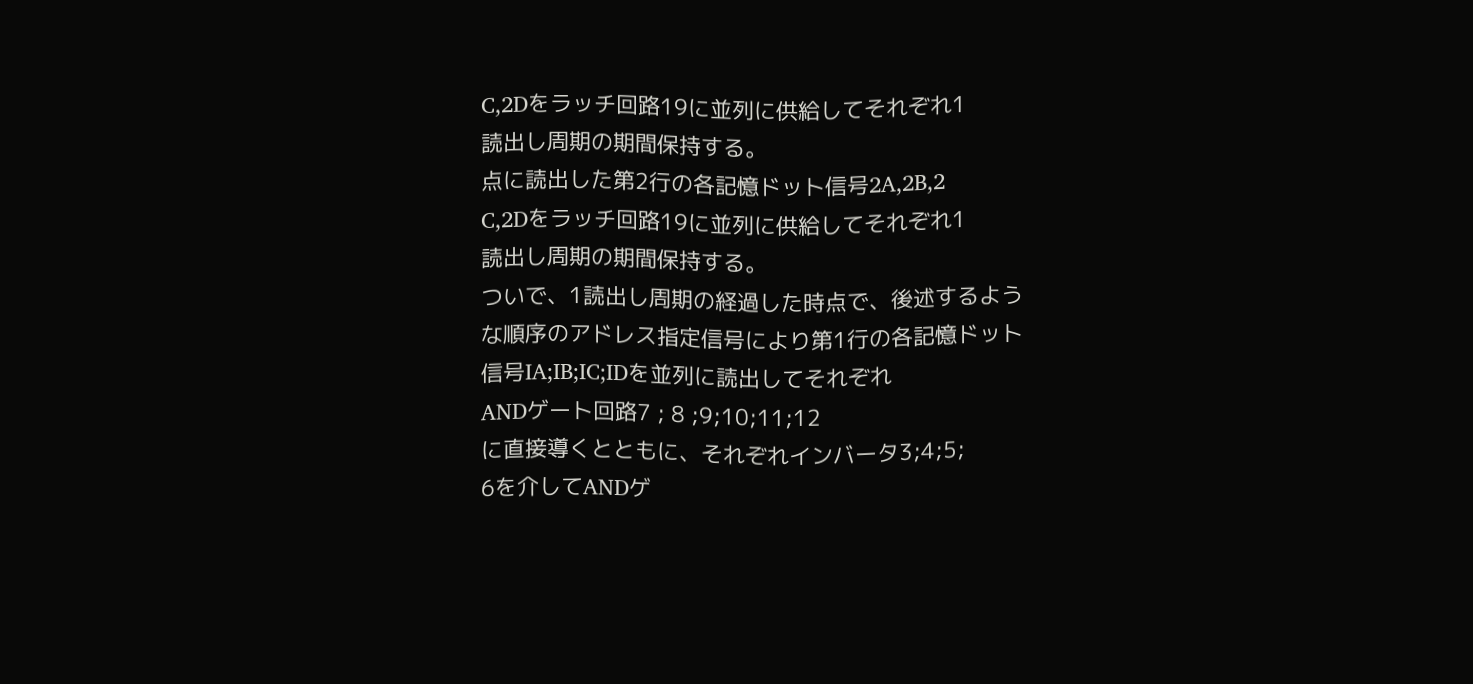C,2Dをラッチ回路19に並列に供給してそれぞれ1
読出し周期の期間保持する。
点に読出した第2行の各記憶ドット信号2A,2B,2
C,2Dをラッチ回路19に並列に供給してそれぞれ1
読出し周期の期間保持する。
ついで、1読出し周期の経過した時点で、後述するよう
な順序のアドレス指定信号により第1行の各記憶ドット
信号IA;IB;IC;IDを並列に読出してそれぞれ
ANDゲート回路7 ; 8 ;9;10;11;12
に直接導くとともに、それぞれインバータ3;4;5;
6を介してANDゲ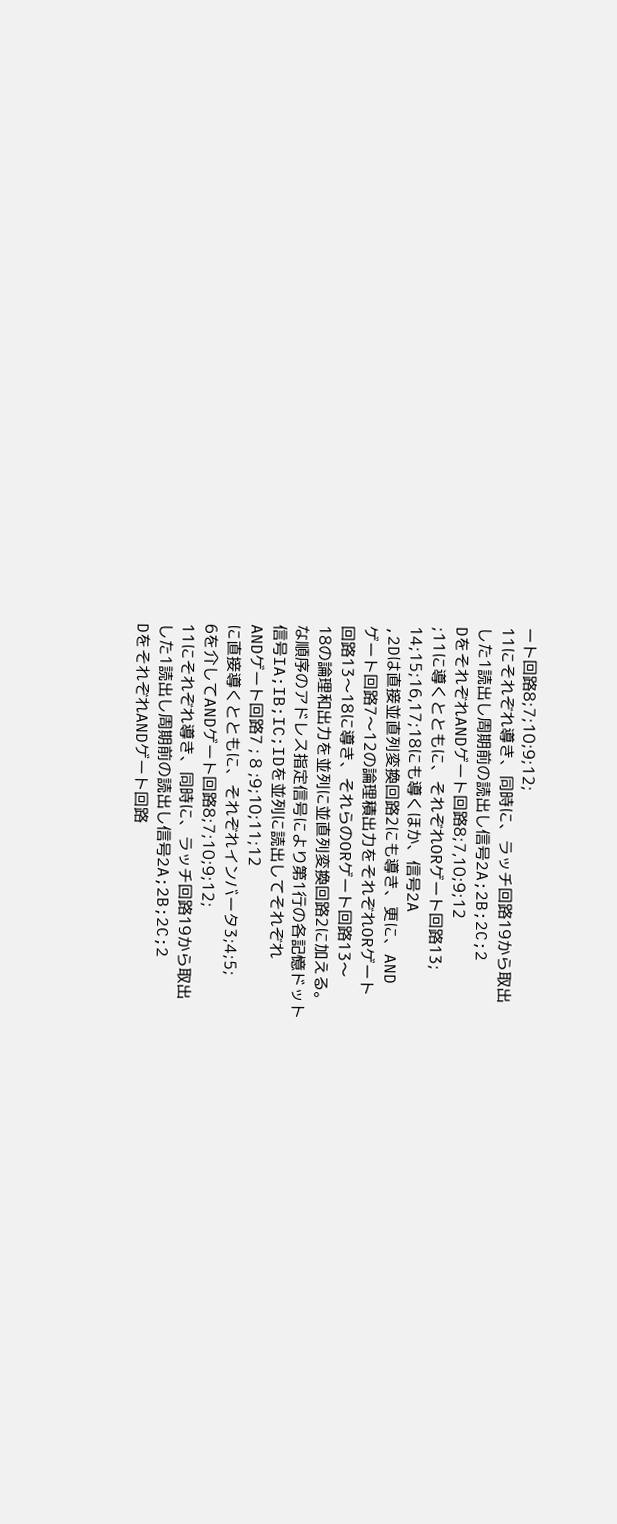ート回路8;7;10;9;12;
11にそれぞれ導き、同時に、ラッチ回路19から取出
した1読出し周期前の読出し信号2A;2B;2C;2
DをそれぞれANDゲート回路8;7,10;9;12
;11に導くとともに、それぞれORゲート回路13;
14;15;16,17;18にも導くほか、信号2A
,2Dは直接並直列変換回路2にも導き、更に、AND
ゲート回路7〜12の論理積出力をそれぞれORゲート
回路13〜18に導き、それらのORゲート回路13〜
18の論理和出力を並列に並直列変換回路2に加える。
な順序のアドレス指定信号により第1行の各記憶ドット
信号IA;IB;IC;IDを並列に読出してそれぞれ
ANDゲート回路7 ; 8 ;9;10;11;12
に直接導くとともに、それぞれインバータ3;4;5;
6を介してANDゲート回路8;7;10;9;12;
11にそれぞれ導き、同時に、ラッチ回路19から取出
した1読出し周期前の読出し信号2A;2B;2C;2
DをそれぞれANDゲート回路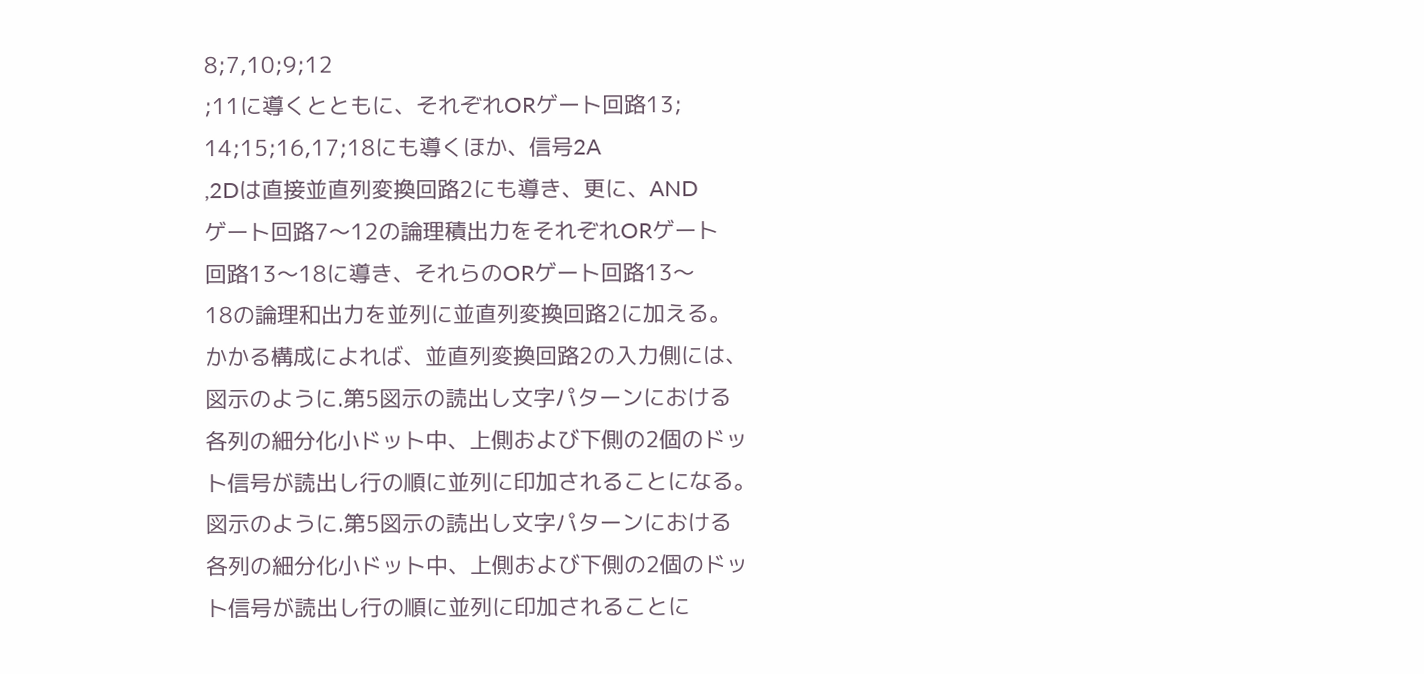8;7,10;9;12
;11に導くとともに、それぞれORゲート回路13;
14;15;16,17;18にも導くほか、信号2A
,2Dは直接並直列変換回路2にも導き、更に、AND
ゲート回路7〜12の論理積出力をそれぞれORゲート
回路13〜18に導き、それらのORゲート回路13〜
18の論理和出力を並列に並直列変換回路2に加える。
かかる構成によれば、並直列変換回路2の入力側には、
図示のように.第5図示の読出し文字パターンにおける
各列の細分化小ドット中、上側および下側の2個のドッ
ト信号が読出し行の順に並列に印加されることになる。
図示のように.第5図示の読出し文字パターンにおける
各列の細分化小ドット中、上側および下側の2個のドッ
ト信号が読出し行の順に並列に印加されることに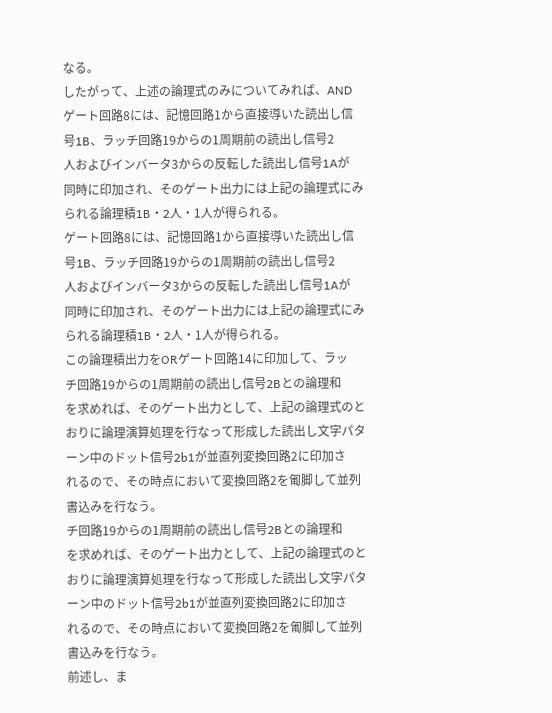なる。
したがって、上述の論理式のみについてみれば、AND
ゲート回路8には、記憶回路1から直接導いた読出し信
号1B、ラッチ回路19からの1周期前の読出し信号2
人およびインバータ3からの反転した読出し信号1Aが
同時に印加され、そのゲート出力には上記の論理式にみ
られる論理積1B・2人・1人が得られる。
ゲート回路8には、記憶回路1から直接導いた読出し信
号1B、ラッチ回路19からの1周期前の読出し信号2
人およびインバータ3からの反転した読出し信号1Aが
同時に印加され、そのゲート出力には上記の論理式にみ
られる論理積1B・2人・1人が得られる。
この論理積出力をORゲート回路14に印加して、ラッ
チ回路19からの1周期前の読出し信号2Bとの論理和
を求めれば、そのゲート出力として、上記の論理式のと
おりに論理演算処理を行なって形成した読出し文字パタ
ーン中のドット信号2b1が並直列変換回路2に印加さ
れるので、その時点において変換回路2を匍脚して並列
書込みを行なう。
チ回路19からの1周期前の読出し信号2Bとの論理和
を求めれば、そのゲート出力として、上記の論理式のと
おりに論理演算処理を行なって形成した読出し文字パタ
ーン中のドット信号2b1が並直列変換回路2に印加さ
れるので、その時点において変換回路2を匍脚して並列
書込みを行なう。
前述し、ま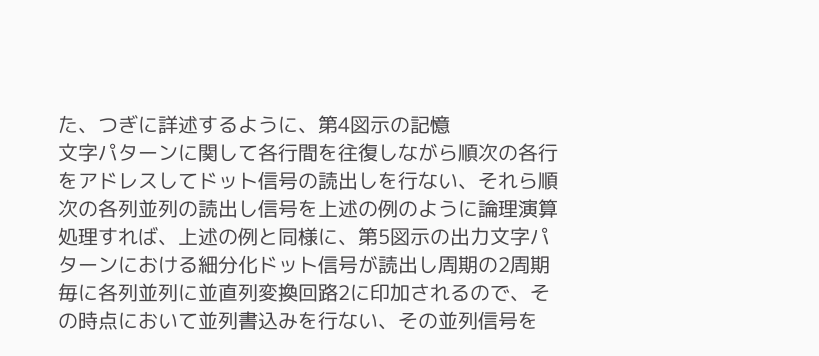た、つぎに詳述するように、第4図示の記憶
文字パターンに関して各行間を往復しながら順次の各行
をアドレスしてドット信号の読出しを行ない、それら順
次の各列並列の読出し信号を上述の例のように論理演算
処理すれば、上述の例と同様に、第5図示の出力文字パ
ターンにおける細分化ドット信号が読出し周期の2周期
毎に各列並列に並直列変換回路2に印加されるので、そ
の時点において並列書込みを行ない、その並列信号を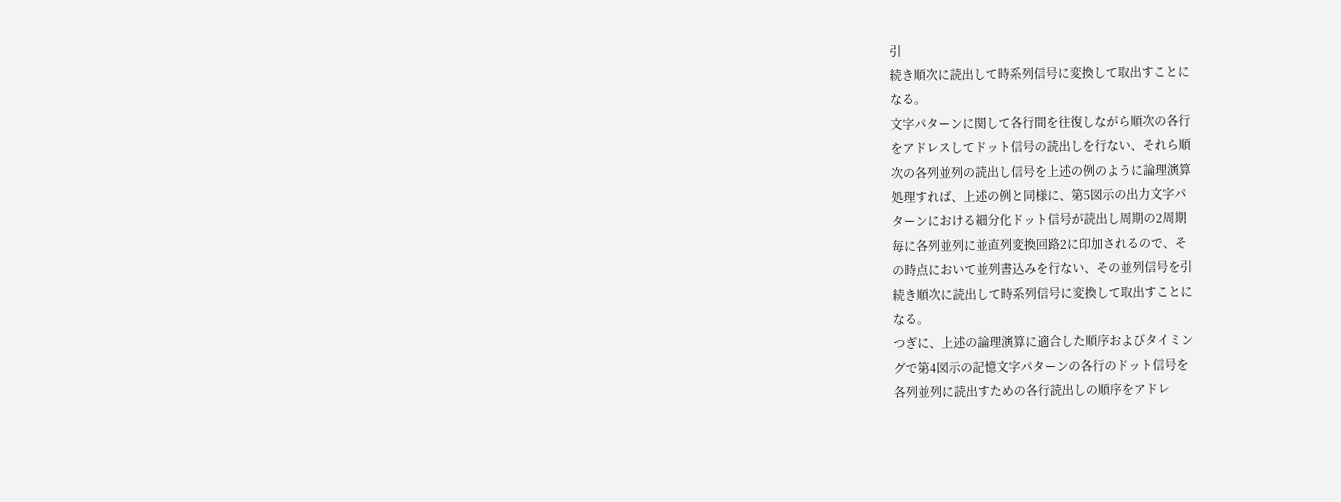引
続き順次に読出して時系列信号に変換して取出すことに
なる。
文字パターンに関して各行間を往復しながら順次の各行
をアドレスしてドット信号の読出しを行ない、それら順
次の各列並列の読出し信号を上述の例のように論理演算
処理すれば、上述の例と同様に、第5図示の出力文字パ
ターンにおける細分化ドット信号が読出し周期の2周期
毎に各列並列に並直列変換回路2に印加されるので、そ
の時点において並列書込みを行ない、その並列信号を引
続き順次に読出して時系列信号に変換して取出すことに
なる。
つぎに、上述の論理演算に適合した順序およびタイミン
グで第4図示の記憶文字パターンの各行のドット信号を
各列並列に読出すための各行読出しの順序をアドレ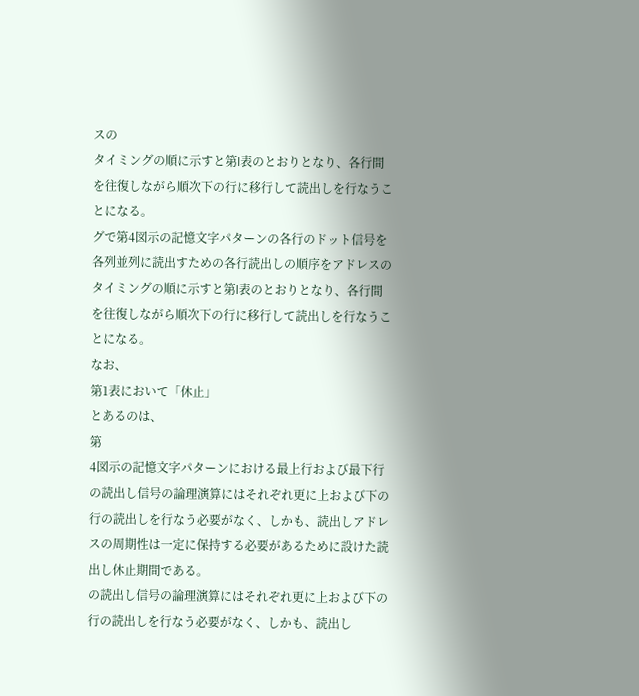スの
タイミングの順に示すと第l表のとおりとなり、各行間
を往復しながら順次下の行に移行して読出しを行なうこ
とになる。
グで第4図示の記憶文字パターンの各行のドット信号を
各列並列に読出すための各行読出しの順序をアドレスの
タイミングの順に示すと第l表のとおりとなり、各行間
を往復しながら順次下の行に移行して読出しを行なうこ
とになる。
なお、
第1表において「休止」
とあるのは、
第
4図示の記憶文字パターンにおける最上行および最下行
の読出し信号の論理演算にはそれぞれ更に上および下の
行の読出しを行なう必要がなく、しかも、読出しアドレ
スの周期性は一定に保持する必要があるために設けた読
出し休止期間である。
の読出し信号の論理演算にはそれぞれ更に上および下の
行の読出しを行なう必要がなく、しかも、読出し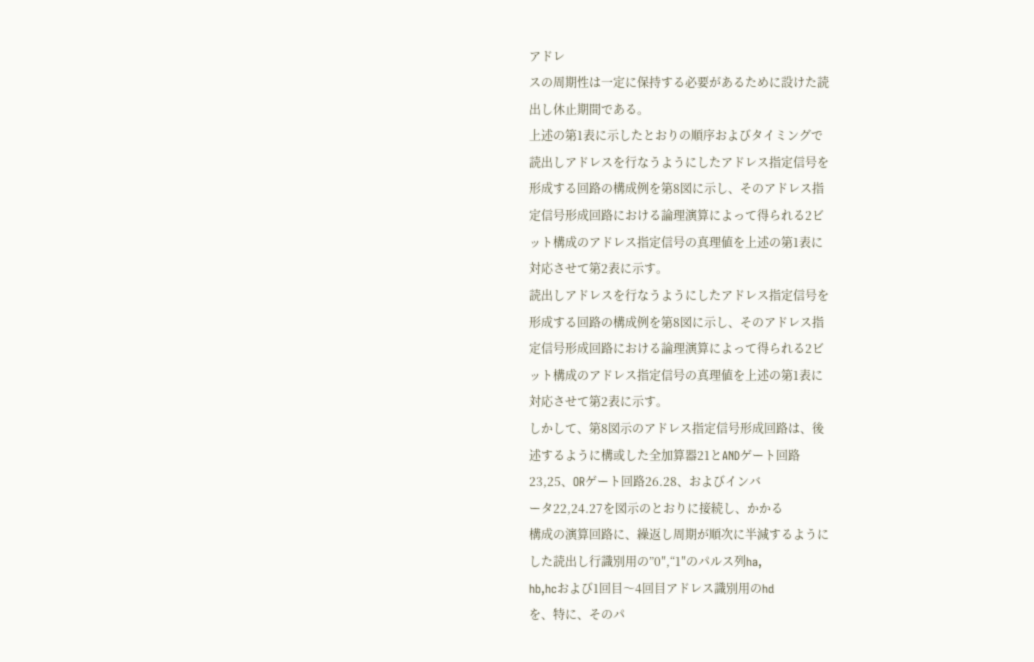アドレ
スの周期性は一定に保持する必要があるために設けた読
出し休止期間である。
上述の第1表に示したとおりの順序およびタイミングで
読出しアドレスを行なうようにしたアドレス指定信号を
形成する回路の構成例を第8図に示し、そのアドレス指
定信号形成回路における論理演算によって得られる2ビ
ット構成のアドレス指定信号の真理値を上述の第1表に
対応させて第2表に示す。
読出しアドレスを行なうようにしたアドレス指定信号を
形成する回路の構成例を第8図に示し、そのアドレス指
定信号形成回路における論理演算によって得られる2ビ
ット構成のアドレス指定信号の真理値を上述の第1表に
対応させて第2表に示す。
しかして、第8図示のアドレス指定信号形成回路は、後
述するように構或した全加算器21とANDゲート回路
23,25、ORゲート回路26.28、およびインバ
ータ22,24.27を図示のとおりに接続し、かかる
構成の演算回路に、繰返し周期が順次に半減するように
した読出し行識別用の”0″,“1″のパルス列ha,
hb,hcおよび1回目〜4回目アドレス識別用のhd
を、特に、そのパ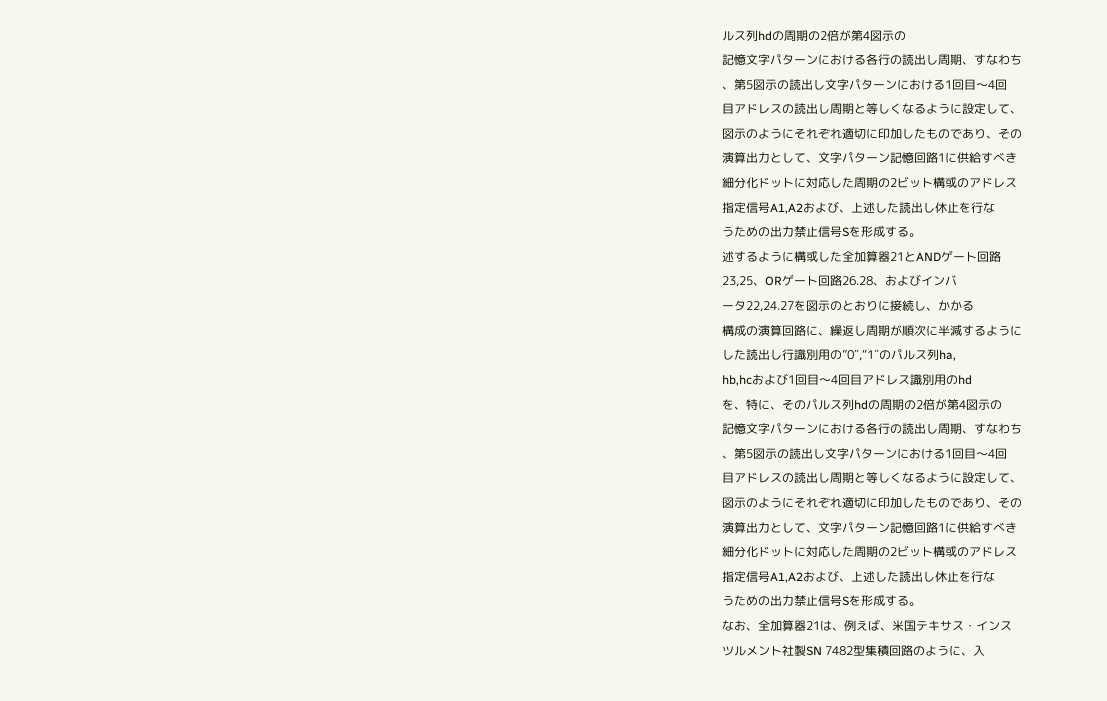ルス列hdの周期の2倍が第4図示の
記憶文字パターンにおける各行の読出し周期、すなわち
、第5図示の読出し文字パターンにおける1回目〜4回
目アドレスの読出し周期と等しくなるように設定して、
図示のようにそれぞれ適切に印加したものであり、その
演算出力として、文字パターン記憶回路1に供給すべき
細分化ドットに対応した周期の2ビット構或のアドレス
指定信号A1,A2および、上述した読出し休止を行な
うための出力禁止信号Sを形成する。
述するように構或した全加算器21とANDゲート回路
23,25、ORゲート回路26.28、およびインバ
ータ22,24.27を図示のとおりに接続し、かかる
構成の演算回路に、繰返し周期が順次に半減するように
した読出し行識別用の”0″,“1″のパルス列ha,
hb,hcおよび1回目〜4回目アドレス識別用のhd
を、特に、そのパルス列hdの周期の2倍が第4図示の
記憶文字パターンにおける各行の読出し周期、すなわち
、第5図示の読出し文字パターンにおける1回目〜4回
目アドレスの読出し周期と等しくなるように設定して、
図示のようにそれぞれ適切に印加したものであり、その
演算出力として、文字パターン記憶回路1に供給すべき
細分化ドットに対応した周期の2ビット構或のアドレス
指定信号A1,A2および、上述した読出し休止を行な
うための出力禁止信号Sを形成する。
なお、全加算器21は、例えば、米国テキサス・インス
ツルメント社製SN 7482型集積回路のように、入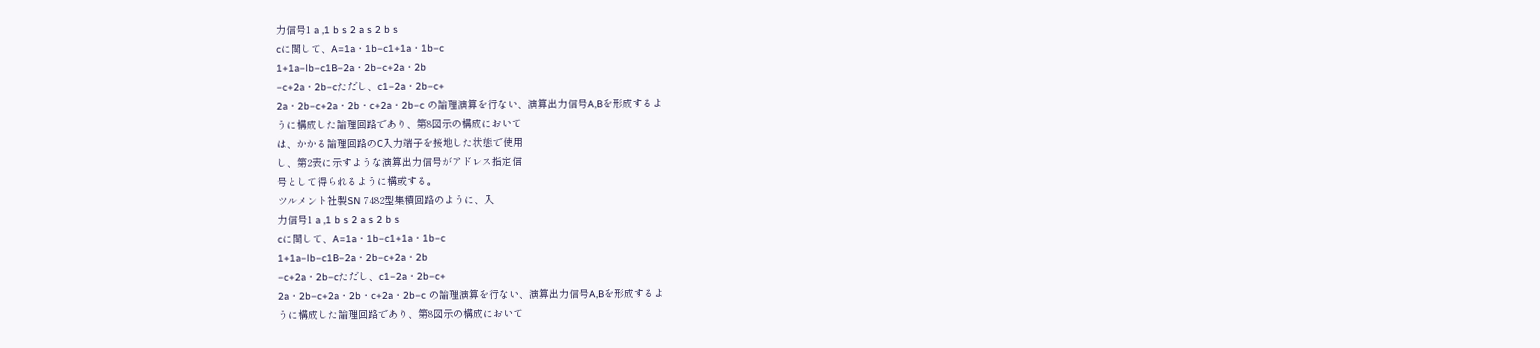力信号1 a ,1 b s 2 a s 2 b s
cに関して、A=1a・1b−c1+1a・1b−c
1+1a−lb−c1B−2a・2b−c+2a・2b
−c+2a・2b−cただし、c1−2a・2b−c+
2a・2b−c+2a・2b・c+2a・2b−c の論理演算を行ない、演算出力信号A,Bを形成するよ
うに構成した論理回路であり、第8図示の構成において
は、かかる論理回路のC入力端子を接地した状態で使用
し、第2表に示すような演算出力信号がアドレス指定信
号として得られるように構或する。
ツルメント社製SN 7482型集積回路のように、入
力信号1 a ,1 b s 2 a s 2 b s
cに関して、A=1a・1b−c1+1a・1b−c
1+1a−lb−c1B−2a・2b−c+2a・2b
−c+2a・2b−cただし、c1−2a・2b−c+
2a・2b−c+2a・2b・c+2a・2b−c の論理演算を行ない、演算出力信号A,Bを形成するよ
うに構成した論理回路であり、第8図示の構成において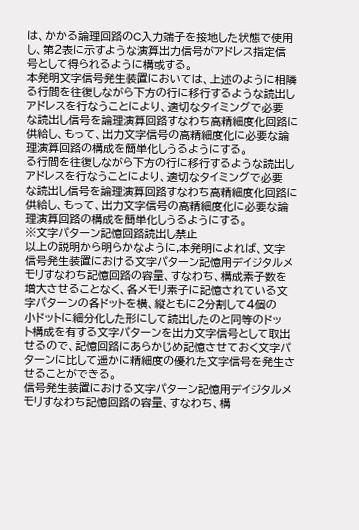は、かかる論理回路のC入力端子を接地した状態で使用
し、第2表に示すような演算出力信号がアドレス指定信
号として得られるように構或する。
本発明文字信号発生装置においては、上述のように相隣
る行間を往復しながら下方の行に移行するような読出し
アドレスを行なうことにより、適切なタイミングで必要
な読出し信号を論理演算回路すなわち高精細度化回路に
供給し、もって、出力文字信号の高精細度化に必要な論
理演算回路の構成を簡単化しうるようにする。
る行間を往復しながら下方の行に移行するような読出し
アドレスを行なうことにより、適切なタイミングで必要
な読出し信号を論理演算回路すなわち高精細度化回路に
供給し、もって、出力文字信号の高精細度化に必要な論
理演算回路の構成を簡単化しうるようにする。
※文字パターン記憶回路読出し禁止
以上の説明から明らかなように,本発明によれば、文字
信号発生装置における文字パターン記憶用デイジタルメ
モリすなわち記憶回路の容量、すなわち、構成素子数を
増大させることなく、各メモリ素子に記憶されている文
字パターンの各ドットを横、縦ともに2分割して4個の
小ドットに細分化した形にして読出したのと同等のドッ
ト構成を有する文字パターンを出力文字信号として取出
せるので、記憶回路にあらかじめ記憶させておく文字パ
ターンに比して遥かに精細度の優れた文字信号を発生さ
せることができる。
信号発生装置における文字パターン記憶用デイジタルメ
モリすなわち記憶回路の容量、すなわち、構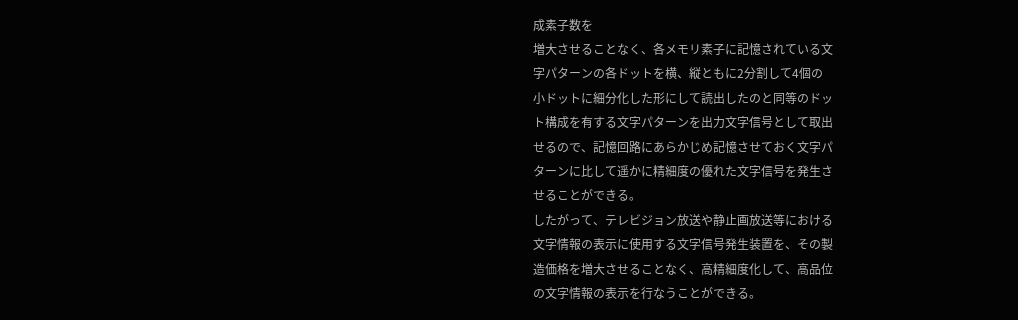成素子数を
増大させることなく、各メモリ素子に記憶されている文
字パターンの各ドットを横、縦ともに2分割して4個の
小ドットに細分化した形にして読出したのと同等のドッ
ト構成を有する文字パターンを出力文字信号として取出
せるので、記憶回路にあらかじめ記憶させておく文字パ
ターンに比して遥かに精細度の優れた文字信号を発生さ
せることができる。
したがって、テレビジョン放送や静止画放送等における
文字情報の表示に使用する文字信号発生装置を、その製
造価格を増大させることなく、高精細度化して、高品位
の文字情報の表示を行なうことができる。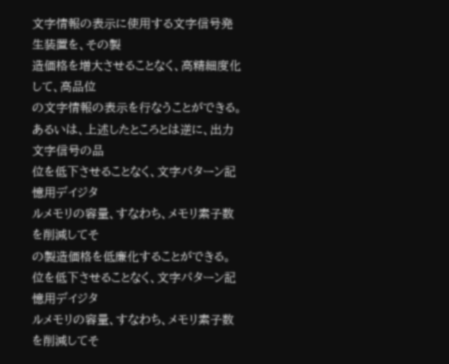文字情報の表示に使用する文字信号発生装置を、その製
造価格を増大させることなく、高精細度化して、高品位
の文字情報の表示を行なうことができる。
あるいは、上述したところとは逆に、出力文字信号の品
位を低下させることなく、文字パターン記憶用デイジタ
ルメモリの容量、すなわち、メモリ素子数を削減してそ
の製造価格を低廉化することができる。
位を低下させることなく、文字パターン記憶用デイジタ
ルメモリの容量、すなわち、メモリ素子数を削減してそ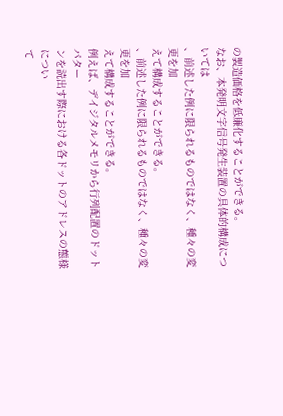の製造価格を低廉化することができる。
なお、本発明文字信号発生装置の具体的構成については
、前述した例に限られるものではなく、種々の変更を加
えて構成することができる。
、前述した例に限られるものではなく、種々の変更を加
えて構成することができる。
例えば、デイジタルメモリから行列配置のドットパター
ンを読出す際における各ドットのアドレスの態様につい
て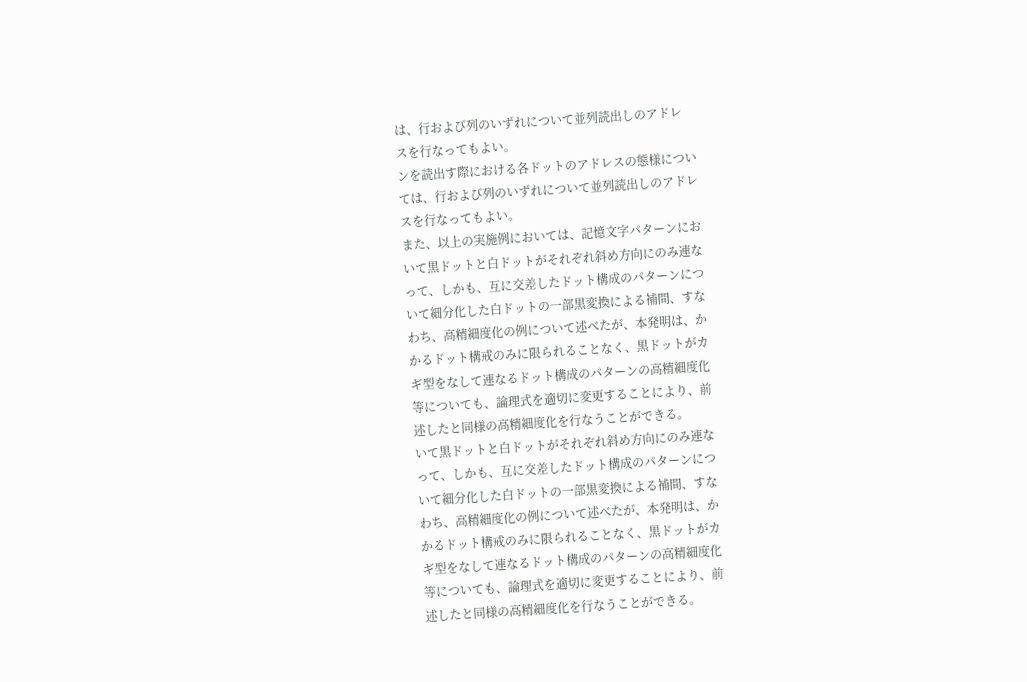は、行および列のいずれについて並列読出しのアドレ
スを行なってもよい。
ンを読出す際における各ドットのアドレスの態様につい
ては、行および列のいずれについて並列読出しのアドレ
スを行なってもよい。
また、以上の実施例においては、記憶文字パターンにお
いて黒ドットと白ドットがそれぞれ斜め方向にのみ連な
って、しかも、互に交差したドット構成のパターンにつ
いて細分化した白ドットの一部黒変換による補間、すな
わち、高精細度化の例について述べたが、本発明は、か
かるドット構戒のみに限られることなく、黒ドットがカ
ギ型をなして連なるドット構成のパターンの高精細度化
等についても、論理式を適切に変更することにより、前
述したと同様の高精細度化を行なうことができる。
いて黒ドットと白ドットがそれぞれ斜め方向にのみ連な
って、しかも、互に交差したドット構成のパターンにつ
いて細分化した白ドットの一部黒変換による補間、すな
わち、高精細度化の例について述べたが、本発明は、か
かるドット構戒のみに限られることなく、黒ドットがカ
ギ型をなして連なるドット構成のパターンの高精細度化
等についても、論理式を適切に変更することにより、前
述したと同様の高精細度化を行なうことができる。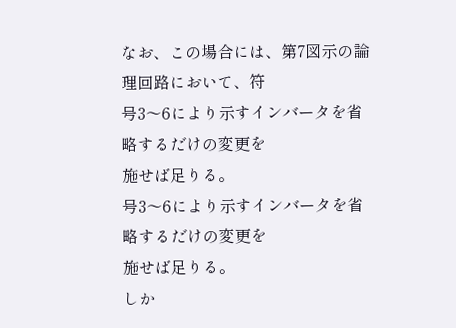なお、この場合には、第7図示の論理回路において、符
号3〜6により示すインバータを省略するだけの変更を
施せば足りる。
号3〜6により示すインバータを省略するだけの変更を
施せば足りる。
しか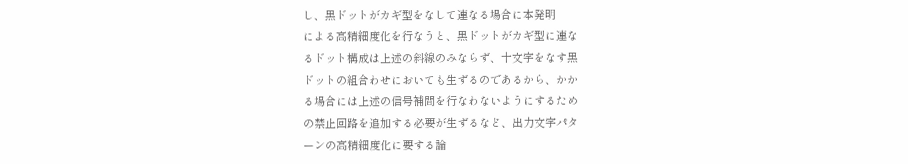し、黒ドットがカギ型をなして連なる場合に本発明
による高精細度化を行なうと、黒ドットがカギ型に連な
るドット構成は上述の斜線のみならず、十文字をなす黒
ドットの組合わせにおいても生ずるのであるから、かか
る場合には上述の信号補間を行なわないようにするため
の禁止回路を追加する必要が生ずるなど、出力文字パタ
ーンの高精細度化に要する論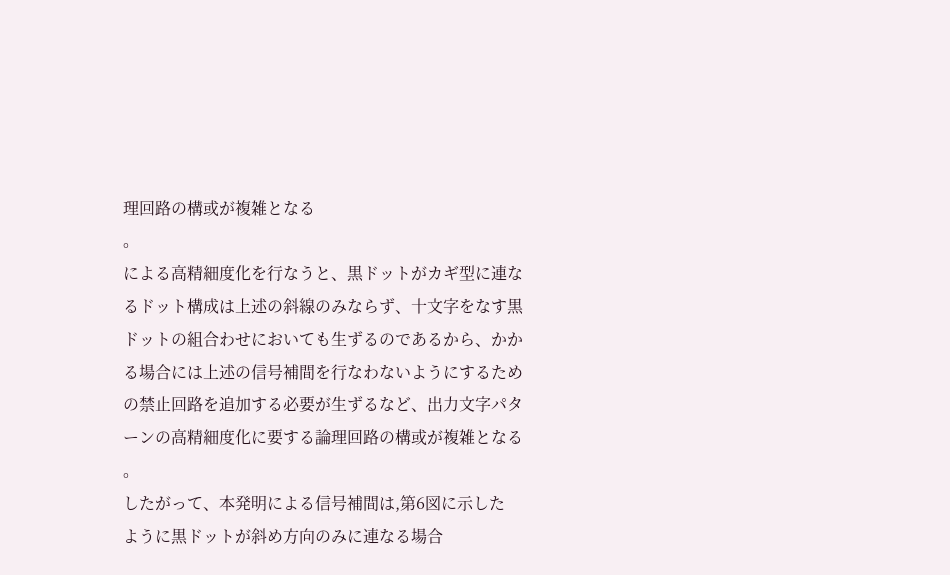理回路の構或が複雑となる
。
による高精細度化を行なうと、黒ドットがカギ型に連な
るドット構成は上述の斜線のみならず、十文字をなす黒
ドットの組合わせにおいても生ずるのであるから、かか
る場合には上述の信号補間を行なわないようにするため
の禁止回路を追加する必要が生ずるなど、出力文字パタ
ーンの高精細度化に要する論理回路の構或が複雑となる
。
したがって、本発明による信号補間は,第6図に示した
ように黒ドットが斜め方向のみに連なる場合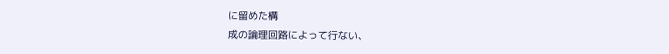に留めた構
成の論理回路によって行ない、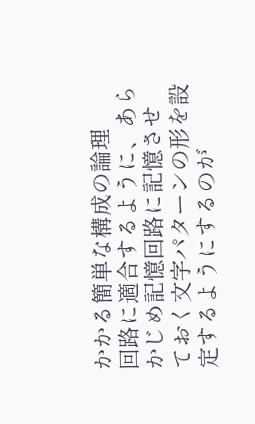かかる簡単な構成の論理
回路に適合するように、あらかじめ記憶回路に記憶させ
ておく文字パターンの形を設定するようにするのが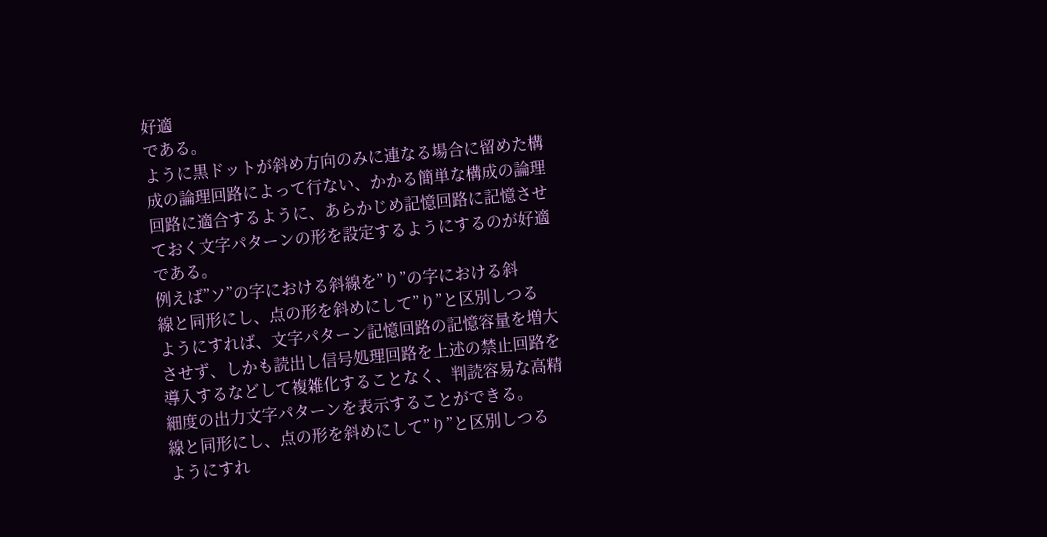好適
である。
ように黒ドットが斜め方向のみに連なる場合に留めた構
成の論理回路によって行ない、かかる簡単な構成の論理
回路に適合するように、あらかじめ記憶回路に記憶させ
ておく文字パターンの形を設定するようにするのが好適
である。
例えば”ソ”の字における斜線を”り”の字における斜
線と同形にし、点の形を斜めにして”り”と区別しつる
ようにすれば、文字パターン記憶回路の記憶容量を増大
させず、しかも読出し信号処理回路を上述の禁止回路を
導入するなどして複雑化することなく、判読容易な高精
細度の出力文字パターンを表示することができる。
線と同形にし、点の形を斜めにして”り”と区別しつる
ようにすれ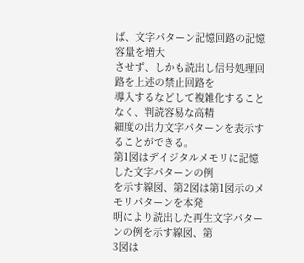ば、文字パターン記憶回路の記憶容量を増大
させず、しかも読出し信号処理回路を上述の禁止回路を
導入するなどして複雑化することなく、判読容易な高精
細度の出力文字パターンを表示することができる。
第1図はデイジタルメモリに記憶した文字パターンの例
を示す線図、第2図は第1図示のメモリパターンを本発
明により読出した再生文字パターンの例を示す線図、第
3図は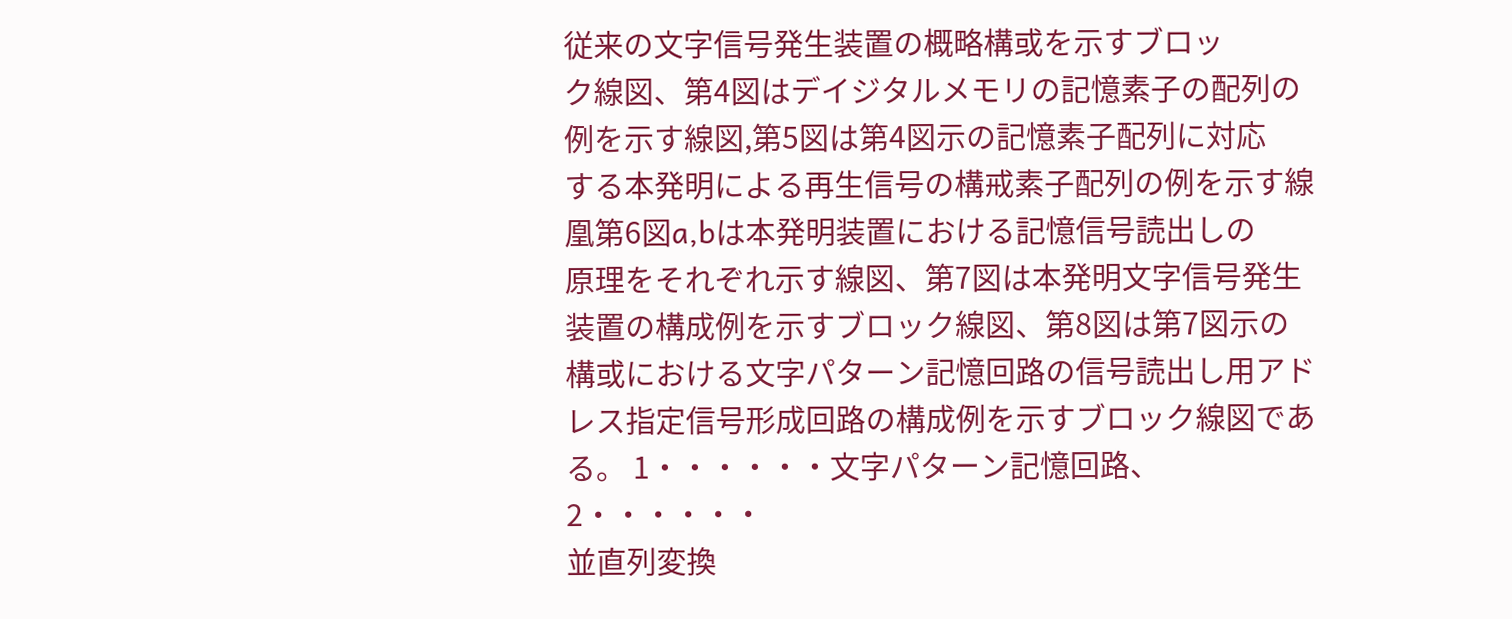従来の文字信号発生装置の概略構或を示すブロッ
ク線図、第4図はデイジタルメモリの記憶素子の配列の
例を示す線図,第5図は第4図示の記憶素子配列に対応
する本発明による再生信号の構戒素子配列の例を示す線
凰第6図a,bは本発明装置における記憶信号読出しの
原理をそれぞれ示す線図、第7図は本発明文字信号発生
装置の構成例を示すブロック線図、第8図は第7図示の
構或における文字パターン記憶回路の信号読出し用アド
レス指定信号形成回路の構成例を示すブロック線図であ
る。 1・・・・・・文字パターン記憶回路、2・・・・・・
並直列変換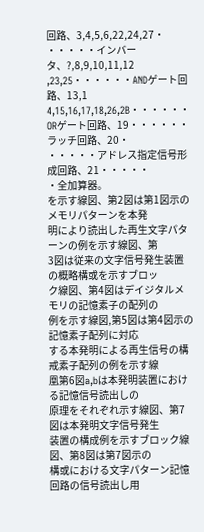回路、3,4,5,6,22,24,27・
・・・・・インバータ、?,8,9,10,11,12
,23,25・・・・・・ANDゲート回路、13,1
4,15,16,17,18,26,2B・・・・・・
ORゲート回路、19・・・・・・ラッチ回路、20・
・・・・・アドレス指定信号形成回路、21・・・・・
・全加算器。
を示す線図、第2図は第1図示のメモリパターンを本発
明により読出した再生文字パターンの例を示す線図、第
3図は従来の文字信号発生装置の概略構或を示すブロッ
ク線図、第4図はデイジタルメモリの記憶素子の配列の
例を示す線図,第5図は第4図示の記憶素子配列に対応
する本発明による再生信号の構戒素子配列の例を示す線
凰第6図a,bは本発明装置における記憶信号読出しの
原理をそれぞれ示す線図、第7図は本発明文字信号発生
装置の構成例を示すブロック線図、第8図は第7図示の
構或における文字パターン記憶回路の信号読出し用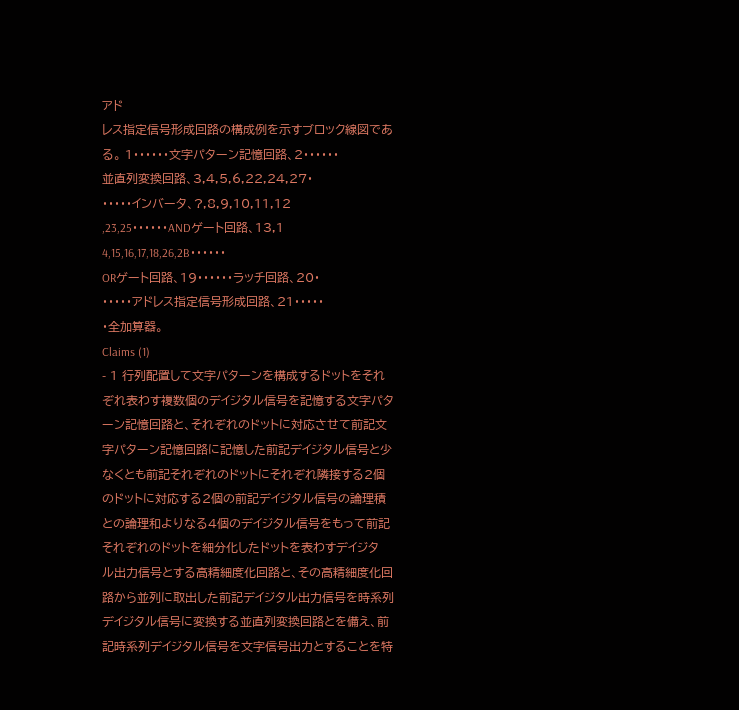アド
レス指定信号形成回路の構成例を示すブロック線図であ
る。 1・・・・・・文字パターン記憶回路、2・・・・・・
並直列変換回路、3,4,5,6,22,24,27・
・・・・・インバータ、?,8,9,10,11,12
,23,25・・・・・・ANDゲート回路、13,1
4,15,16,17,18,26,2B・・・・・・
ORゲート回路、19・・・・・・ラッチ回路、20・
・・・・・アドレス指定信号形成回路、21・・・・・
・全加算器。
Claims (1)
- 1 行列配置して文字パターンを構成するドットをそれ
ぞれ表わす複数個のデイジタル信号を記憶する文字パタ
ーン記憶回路と、それぞれのドットに対応させて前記文
字パターン記憶回路に記憶した前記デイジタル信号と少
なくとも前記それぞれのドットにそれぞれ隣接する2個
のドットに対応する2個の前記デイジタル信号の論理積
との論理和よりなる4個のデイジタル信号をもって前記
それぞれのドットを細分化したドットを表わすデイジタ
ル出力信号とする高精細度化回路と、その高精細度化回
路から並列に取出した前記デイジタル出力信号を時系列
デイジタル信号に変換する並直列変換回路とを備え、前
記時系列デイジタル信号を文字信号出力とすることを特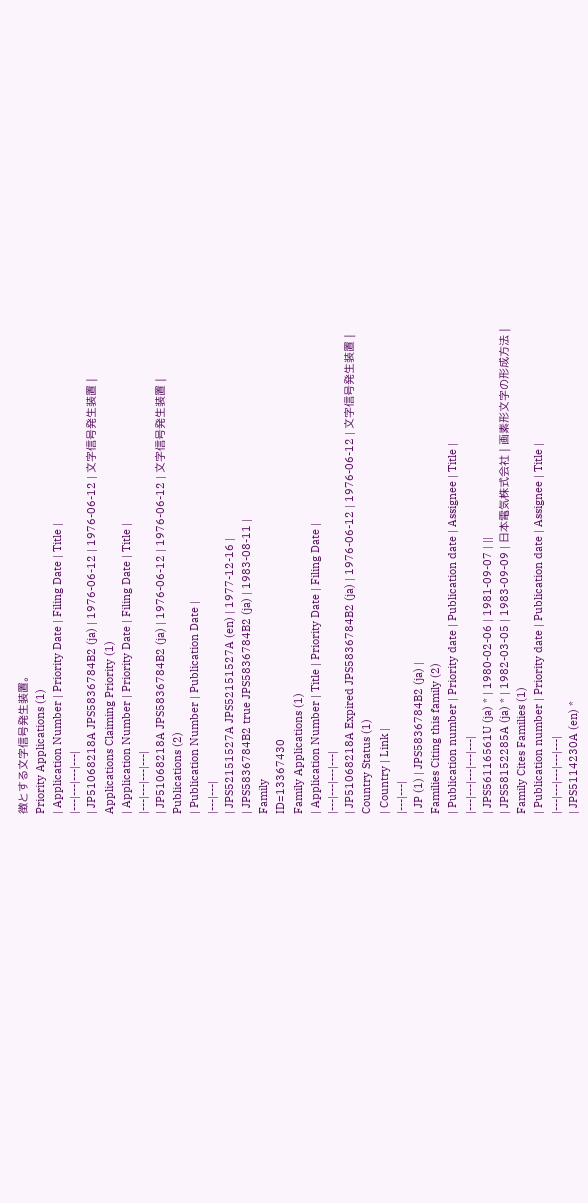徴とする文字信号発生装置。
Priority Applications (1)
| Application Number | Priority Date | Filing Date | Title |
|---|---|---|---|
| JP51068218A JPS5836784B2 (ja) | 1976-06-12 | 1976-06-12 | 文字信号発生装置 |
Applications Claiming Priority (1)
| Application Number | Priority Date | Filing Date | Title |
|---|---|---|---|
| JP51068218A JPS5836784B2 (ja) | 1976-06-12 | 1976-06-12 | 文字信号発生装置 |
Publications (2)
| Publication Number | Publication Date |
|---|---|
| JPS52151527A JPS52151527A (en) | 1977-12-16 |
| JPS5836784B2 true JPS5836784B2 (ja) | 1983-08-11 |
Family
ID=13367430
Family Applications (1)
| Application Number | Title | Priority Date | Filing Date |
|---|---|---|---|
| JP51068218A Expired JPS5836784B2 (ja) | 1976-06-12 | 1976-06-12 | 文字信号発生装置 |
Country Status (1)
| Country | Link |
|---|---|
| JP (1) | JPS5836784B2 (ja) |
Families Citing this family (2)
| Publication number | Priority date | Publication date | Assignee | Title |
|---|---|---|---|---|
| JPS56116561U (ja) * | 1980-02-06 | 1981-09-07 | ||
| JPS58152285A (ja) * | 1982-03-05 | 1983-09-09 | 日本電気株式会社 | 画素形文字の形成方法 |
Family Cites Families (1)
| Publication number | Priority date | Publication date | Assignee | Title |
|---|---|---|---|---|
| JPS5114230A (en) *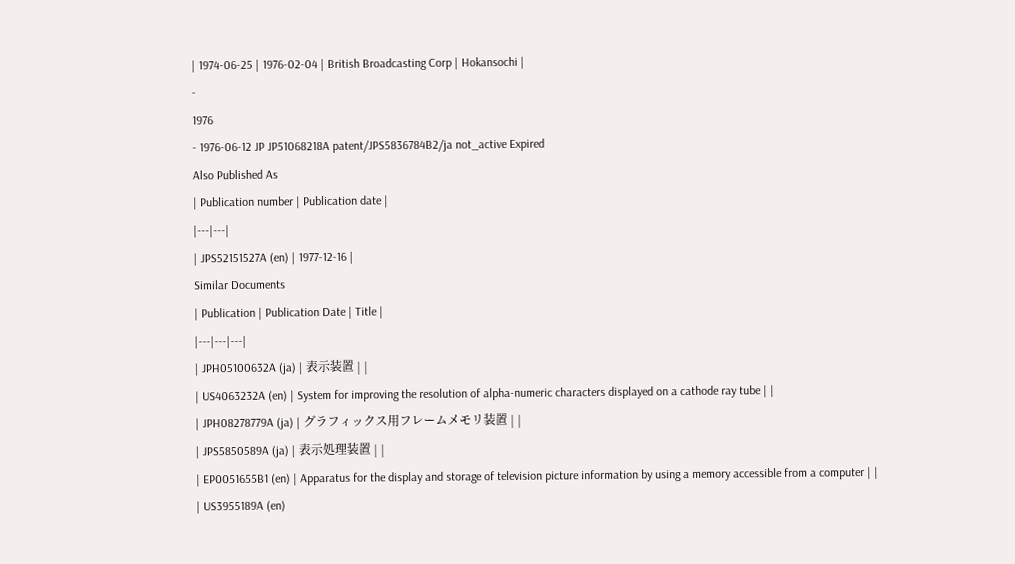| 1974-06-25 | 1976-02-04 | British Broadcasting Corp | Hokansochi |
-
1976
- 1976-06-12 JP JP51068218A patent/JPS5836784B2/ja not_active Expired
Also Published As
| Publication number | Publication date |
|---|---|
| JPS52151527A (en) | 1977-12-16 |
Similar Documents
| Publication | Publication Date | Title |
|---|---|---|
| JPH05100632A (ja) | 表示装置 | |
| US4063232A (en) | System for improving the resolution of alpha-numeric characters displayed on a cathode ray tube | |
| JPH08278779A (ja) | グラフィックス用フレームメモリ装置 | |
| JPS5850589A (ja) | 表示処理装置 | |
| EP0051655B1 (en) | Apparatus for the display and storage of television picture information by using a memory accessible from a computer | |
| US3955189A (en)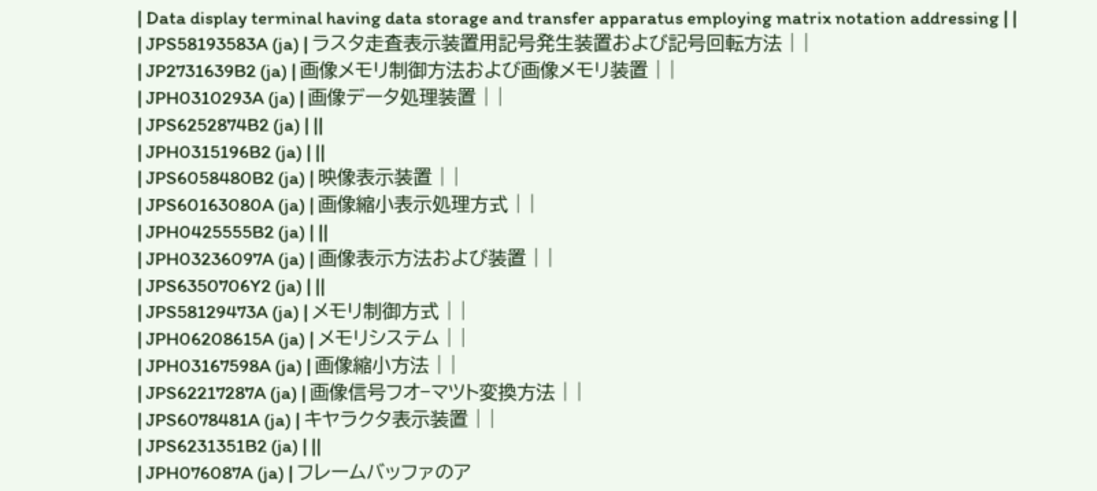| Data display terminal having data storage and transfer apparatus employing matrix notation addressing | |
| JPS58193583A (ja) | ラスタ走査表示装置用記号発生装置および記号回転方法 | |
| JP2731639B2 (ja) | 画像メモリ制御方法および画像メモリ装置 | |
| JPH0310293A (ja) | 画像データ処理装置 | |
| JPS6252874B2 (ja) | ||
| JPH0315196B2 (ja) | ||
| JPS6058480B2 (ja) | 映像表示装置 | |
| JPS60163080A (ja) | 画像縮小表示処理方式 | |
| JPH0425555B2 (ja) | ||
| JPH03236097A (ja) | 画像表示方法および装置 | |
| JPS6350706Y2 (ja) | ||
| JPS58129473A (ja) | メモリ制御方式 | |
| JPH06208615A (ja) | メモリシステム | |
| JPH03167598A (ja) | 画像縮小方法 | |
| JPS62217287A (ja) | 画像信号フオ−マツト変換方法 | |
| JPS6078481A (ja) | キヤラクタ表示装置 | |
| JPS6231351B2 (ja) | ||
| JPH076087A (ja) | フレームバッファのア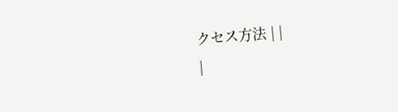クセス方法 | |
|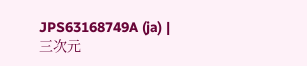JPS63168749A (ja) | 三次元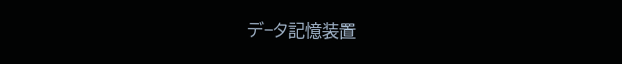デ−タ記憶装置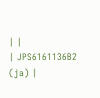| |
| JPS6161136B2 (ja) |